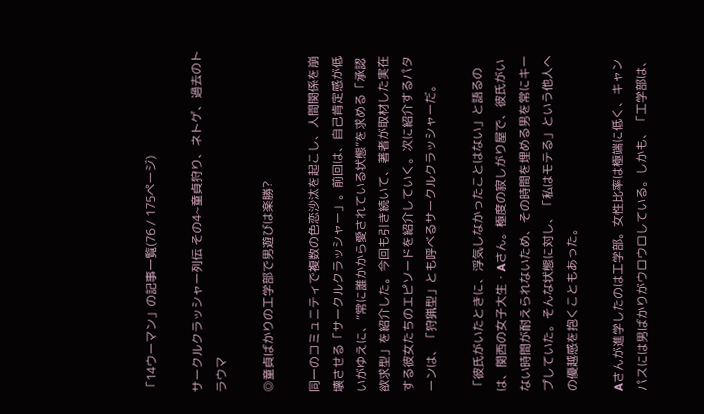「14ウーマン」の記事一覧(76 / 175ページ)

サークルクラッシャー列伝 その4~童貞狩り、ネトゲ、過去のトラウマ

◎童貞ばかりの工学部で男遊びは楽勝?

同一のコミュニティで複数の色恋沙汰を起こし、人間関係を崩壊させる「サークルクラッシャー」。前回は、自己肯定感が低いがゆえに、“常に誰かから愛されている状態”を求める「承認欲求型」を紹介した。今回も引き続いて、著者が取材した実在する彼女たちのエピソードを紹介していく。次に紹介するパターンは、「狩猟型」とも呼べるサークルクラッシャーだ。

「彼氏がいたときに、浮気しなかったことはない」と語るのは、関西の女子大生・Aさん。極度の寂しがり屋で、彼氏がいない時間が耐えられないため、その時間を埋める男を常にキープしていた。そんな状態に対し、「私はモテる」という他人への優越感を抱くこともあった。

Aさんが進学したのは工学部。女性比率は極端に低く、キャンパスには男ばかりがウロウロしている。しかも、「工学部は、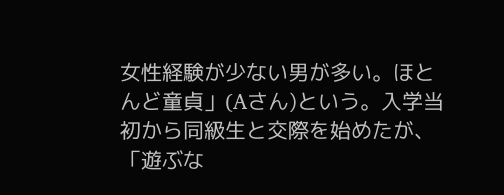女性経験が少ない男が多い。ほとんど童貞」(Aさん)という。入学当初から同級生と交際を始めたが、「遊ぶな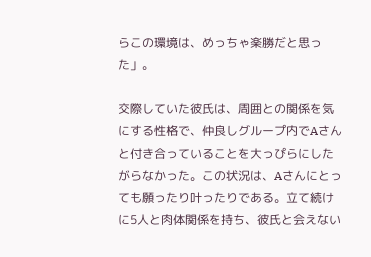らこの環境は、めっちゃ楽勝だと思った」。

交際していた彼氏は、周囲との関係を気にする性格で、仲良しグループ内でAさんと付き合っていることを大っぴらにしたがらなかった。この状況は、Aさんにとっても願ったり叶ったりである。立て続けに5人と肉体関係を持ち、彼氏と会えない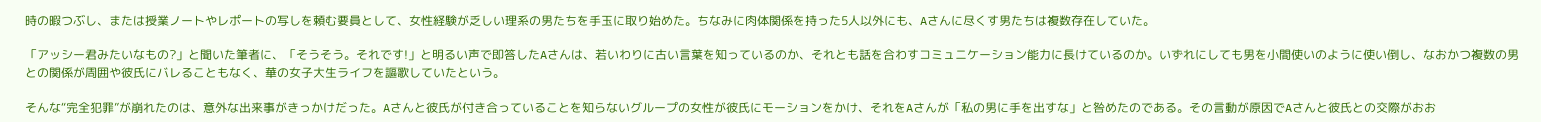時の暇つぶし、または授業ノートやレポートの写しを頼む要員として、女性経験が乏しい理系の男たちを手玉に取り始めた。ちなみに肉体関係を持った5人以外にも、Aさんに尽くす男たちは複数存在していた。

「アッシー君みたいなもの?」と聞いた筆者に、「そうそう。それです!」と明るい声で即答したAさんは、若いわりに古い言葉を知っているのか、それとも話を合わすコミュニケーション能力に長けているのか。いずれにしても男を小間使いのように使い倒し、なおかつ複数の男との関係が周囲や彼氏にバレることもなく、華の女子大生ライフを謳歌していたという。

そんな“完全犯罪”が崩れたのは、意外な出来事がきっかけだった。Aさんと彼氏が付き合っていることを知らないグループの女性が彼氏にモーションをかけ、それをAさんが「私の男に手を出すな」と咎めたのである。その言動が原因でAさんと彼氏との交際がおお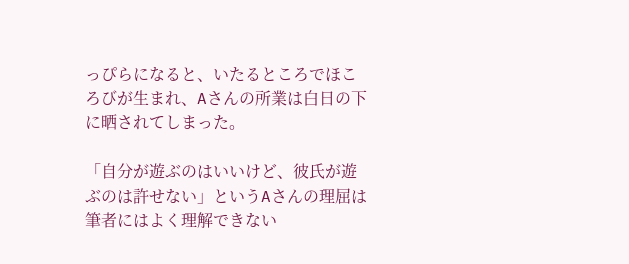っぴらになると、いたるところでほころびが生まれ、Aさんの所業は白日の下に晒されてしまった。

「自分が遊ぶのはいいけど、彼氏が遊ぶのは許せない」というAさんの理屈は筆者にはよく理解できない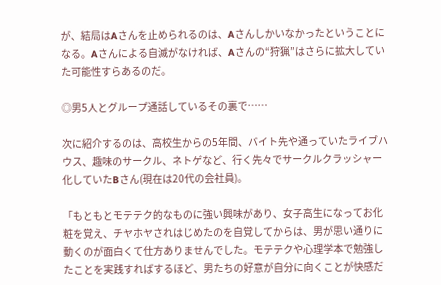が、結局はAさんを止められるのは、Aさんしかいなかったということになる。Aさんによる自滅がなければ、Aさんの“狩猟”はさらに拡大していた可能性すらあるのだ。

◎男5人とグループ通話しているその裏で……

次に紹介するのは、高校生からの5年間、バイト先や通っていたライブハウス、趣味のサークル、ネトゲなど、行く先々でサークルクラッシャー化していたBさん(現在は20代の会社員)。

「もともとモテテク的なものに強い興味があり、女子高生になってお化粧を覚え、チヤホヤされはじめたのを自覚してからは、男が思い通りに動くのが面白くて仕方ありませんでした。モテテクや心理学本で勉強したことを実践すればするほど、男たちの好意が自分に向くことが快感だ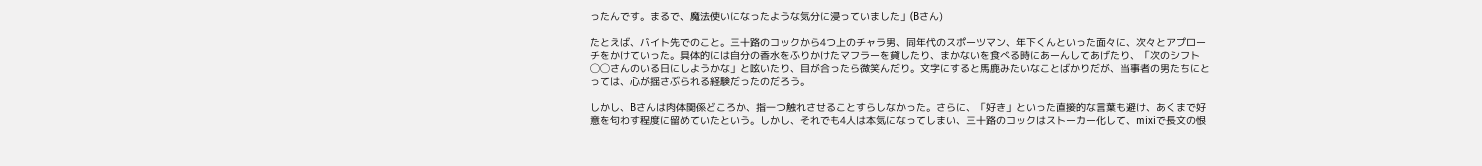ったんです。まるで、魔法使いになったような気分に浸っていました」(Bさん)

たとえば、バイト先でのこと。三十路のコックから4つ上のチャラ男、同年代のスポーツマン、年下くんといった面々に、次々とアプローチをかけていった。具体的には自分の香水をふりかけたマフラーを貸したり、まかないを食べる時にあーんしてあげたり、「次のシフト◯◯さんのいる日にしようかな」と呟いたり、目が合ったら微笑んだり。文字にすると馬鹿みたいなことばかりだが、当事者の男たちにとっては、心が揺さぶられる経験だったのだろう。

しかし、Bさんは肉体関係どころか、指一つ触れさせることすらしなかった。さらに、「好き」といった直接的な言葉も避け、あくまで好意を匂わす程度に留めていたという。しかし、それでも4人は本気になってしまい、三十路のコックはストーカー化して、mixiで長文の恨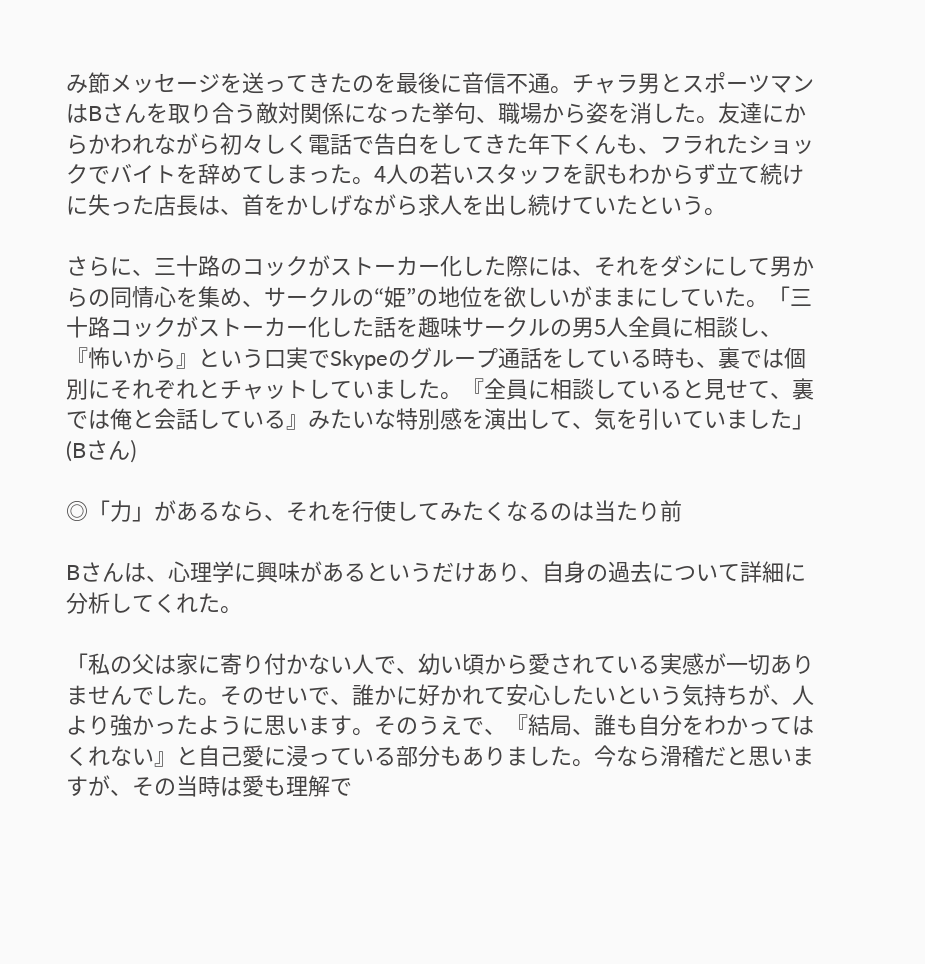み節メッセージを送ってきたのを最後に音信不通。チャラ男とスポーツマンはBさんを取り合う敵対関係になった挙句、職場から姿を消した。友達にからかわれながら初々しく電話で告白をしてきた年下くんも、フラれたショックでバイトを辞めてしまった。4人の若いスタッフを訳もわからず立て続けに失った店長は、首をかしげながら求人を出し続けていたという。

さらに、三十路のコックがストーカー化した際には、それをダシにして男からの同情心を集め、サークルの“姫”の地位を欲しいがままにしていた。「三十路コックがストーカー化した話を趣味サークルの男5人全員に相談し、『怖いから』という口実でSkypeのグループ通話をしている時も、裏では個別にそれぞれとチャットしていました。『全員に相談していると見せて、裏では俺と会話している』みたいな特別感を演出して、気を引いていました」(Bさん)

◎「力」があるなら、それを行使してみたくなるのは当たり前

Bさんは、心理学に興味があるというだけあり、自身の過去について詳細に分析してくれた。

「私の父は家に寄り付かない人で、幼い頃から愛されている実感が一切ありませんでした。そのせいで、誰かに好かれて安心したいという気持ちが、人より強かったように思います。そのうえで、『結局、誰も自分をわかってはくれない』と自己愛に浸っている部分もありました。今なら滑稽だと思いますが、その当時は愛も理解で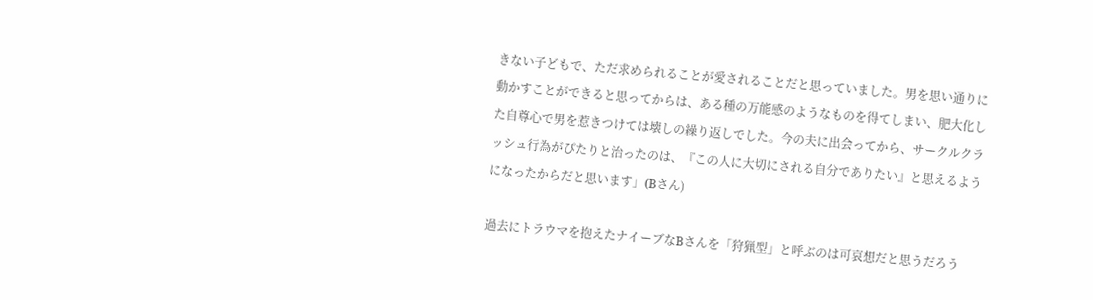きない子どもで、ただ求められることが愛されることだと思っていました。男を思い通りに動かすことができると思ってからは、ある種の万能感のようなものを得てしまい、肥大化した自尊心で男を惹きつけては壊しの繰り返しでした。今の夫に出会ってから、サークルクラッシュ行為がぴたりと治ったのは、『この人に大切にされる自分でありたい』と思えるようになったからだと思います」(Bさん)

過去にトラウマを抱えたナイーブなBさんを「狩猟型」と呼ぶのは可哀想だと思うだろう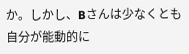か。しかし、Bさんは少なくとも自分が能動的に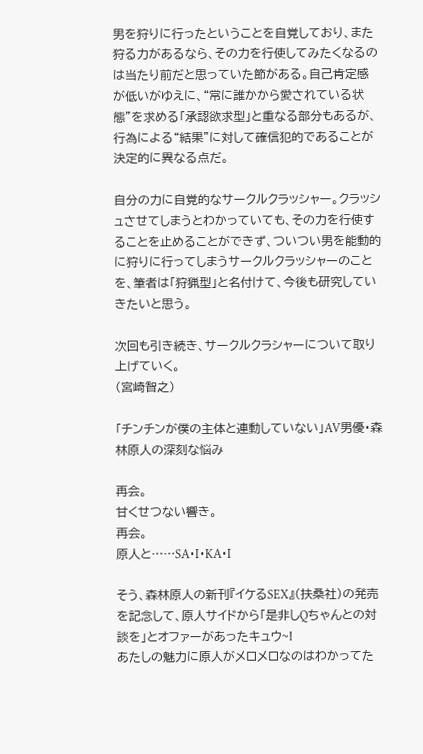男を狩りに行ったということを自覚しており、また狩る力があるなら、その力を行使してみたくなるのは当たり前だと思っていた節がある。自己肯定感が低いがゆえに、“常に誰かから愛されている状態”を求める「承認欲求型」と重なる部分もあるが、行為による“結果”に対して確信犯的であることが決定的に異なる点だ。

自分の力に自覚的なサークルクラッシャー。クラッシュさせてしまうとわかっていても、その力を行使することを止めることができず、ついつい男を能動的に狩りに行ってしまうサークルクラッシャーのことを、筆者は「狩猟型」と名付けて、今後も研究していきたいと思う。

次回も引き続き、サークルクラシャーについて取り上げていく。
(宮崎智之)

「チンチンが僕の主体と連動していない」AV男優・森林原人の深刻な悩み

再会。
甘くせつない響き。
再会。
原人と……SA・I・KA・I

そう、森林原人の新刊『イケるSEX』(扶桑社)の発売を記念して、原人サイドから「是非しQちゃんとの対談を」とオファーがあったキュウ~!
あたしの魅力に原人がメロメロなのはわかってた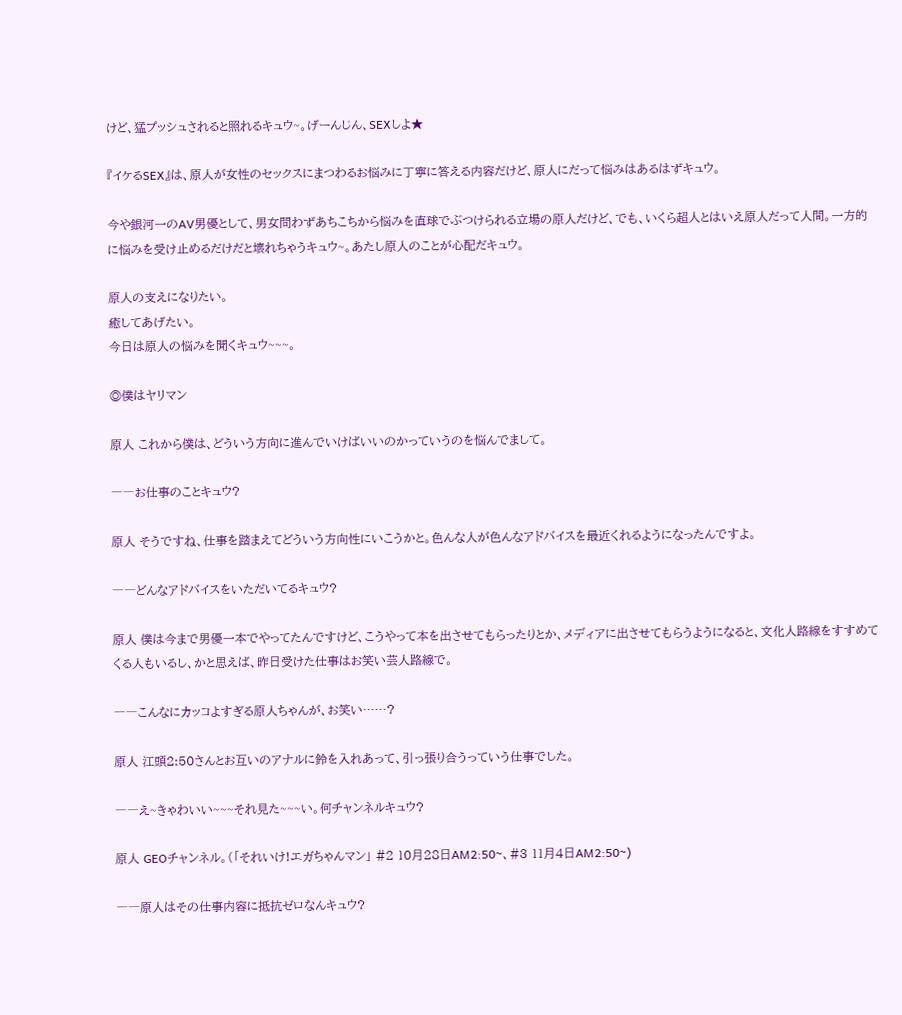けど、猛プッシュされると照れるキュウ~。げーんじん、SEXしよ★

『イケるSEX』は、原人が女性のセックスにまつわるお悩みに丁寧に答える内容だけど、原人にだって悩みはあるはずキュウ。

今や銀河一のAV男優として、男女問わずあちこちから悩みを直球でぶつけられる立場の原人だけど、でも、いくら超人とはいえ原人だって人間。一方的に悩みを受け止めるだけだと壊れちゃうキュウ~。あたし原人のことが心配だキュウ。

原人の支えになりたい。
癒してあげたい。
今日は原人の悩みを聞くキュウ~~~。

◎僕はヤリマン

原人 これから僕は、どういう方向に進んでいけばいいのかっていうのを悩んでまして。

――お仕事のことキュウ?

原人 そうですね、仕事を踏まえてどういう方向性にいこうかと。色んな人が色んなアドバイスを最近くれるようになったんですよ。

――どんなアドバイスをいただいてるキュウ?

原人 僕は今まで男優一本でやってたんですけど、こうやって本を出させてもらったりとか、メディアに出させてもらうようになると、文化人路線をすすめてくる人もいるし、かと思えば、昨日受けた仕事はお笑い芸人路線で。

――こんなにカッコよすぎる原人ちゃんが、お笑い……?

原人 江頭2:50さんとお互いのアナルに鈴を入れあって、引っ張り合うっていう仕事でした。

――え~きゃわいい~~~それ見た~~~い。何チャンネルキュウ?

原人 GEOチャンネル。(「それいけ!エガちゃんマン」 #2 10月28日AM2:50~、#3 11月4日AM2:50~)

――原人はその仕事内容に抵抗ゼロなんキュウ?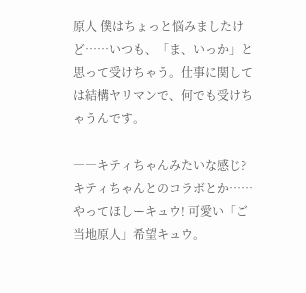原人 僕はちょっと悩みましたけど……いつも、「ま、いっか」と思って受けちゃう。仕事に関しては結構ヤリマンで、何でも受けちゃうんです。

――キティちゃんみたいな感じ? キティちゃんとのコラボとか……やってほしーキュウ! 可愛い「ご当地原人」希望キュウ。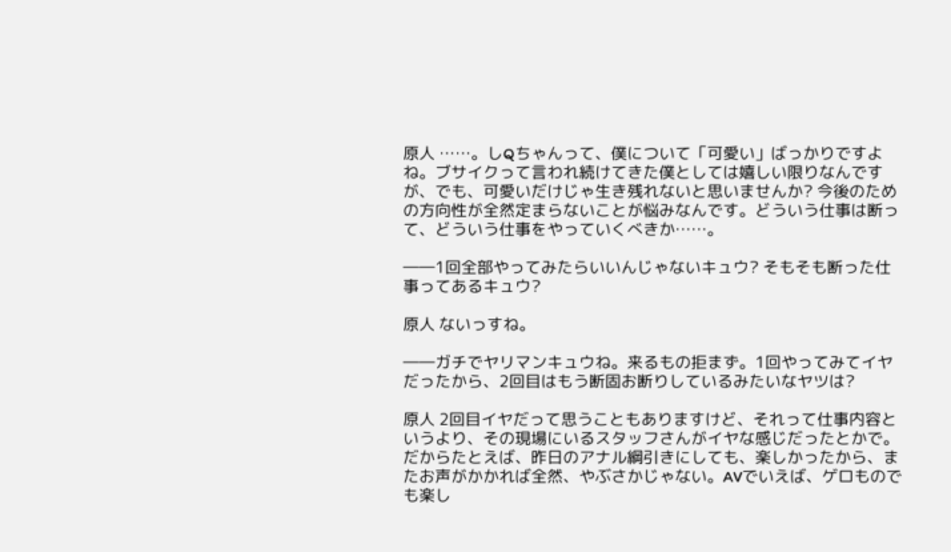原人 ……。しQちゃんって、僕について「可愛い」ばっかりですよね。ブサイクって言われ続けてきた僕としては嬉しい限りなんですが、でも、可愛いだけじゃ生き残れないと思いませんか? 今後のための方向性が全然定まらないことが悩みなんです。どういう仕事は断って、どういう仕事をやっていくべきか……。

――1回全部やってみたらいいんじゃないキュウ? そもそも断った仕事ってあるキュウ?

原人 ないっすね。

――ガチでヤリマンキュウね。来るもの拒まず。1回やってみてイヤだったから、2回目はもう断固お断りしているみたいなヤツは?

原人 2回目イヤだって思うこともありますけど、それって仕事内容というより、その現場にいるスタッフさんがイヤな感じだったとかで。だからたとえば、昨日のアナル綱引きにしても、楽しかったから、またお声がかかれば全然、やぶさかじゃない。AVでいえば、ゲロものでも楽し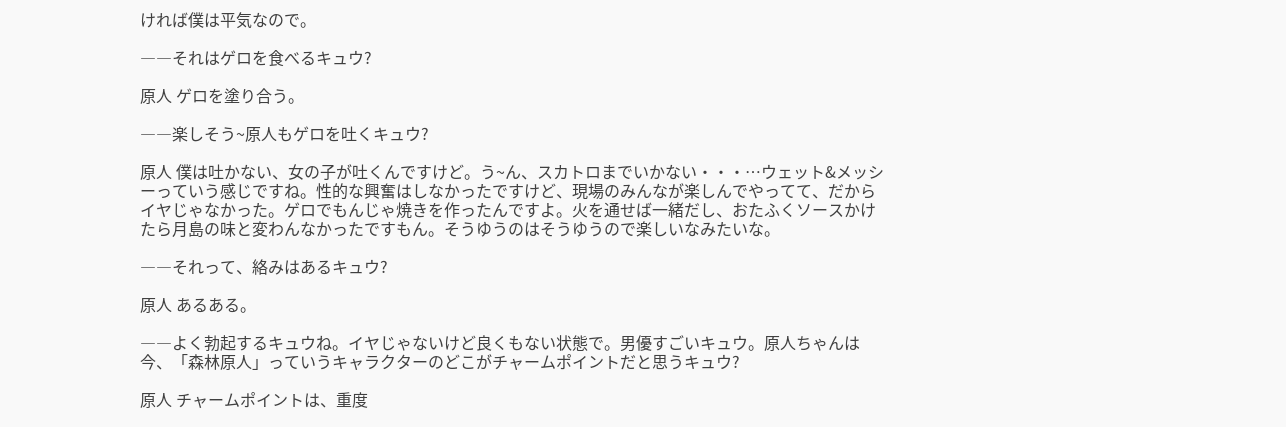ければ僕は平気なので。

――それはゲロを食べるキュウ?

原人 ゲロを塗り合う。

――楽しそう~原人もゲロを吐くキュウ?

原人 僕は吐かない、女の子が吐くんですけど。う~ん、スカトロまでいかない・・・…ウェット&メッシーっていう感じですね。性的な興奮はしなかったですけど、現場のみんなが楽しんでやってて、だからイヤじゃなかった。ゲロでもんじゃ焼きを作ったんですよ。火を通せば一緒だし、おたふくソースかけたら月島の味と変わんなかったですもん。そうゆうのはそうゆうので楽しいなみたいな。

――それって、絡みはあるキュウ?

原人 あるある。

――よく勃起するキュウね。イヤじゃないけど良くもない状態で。男優すごいキュウ。原人ちゃんは今、「森林原人」っていうキャラクターのどこがチャームポイントだと思うキュウ?

原人 チャームポイントは、重度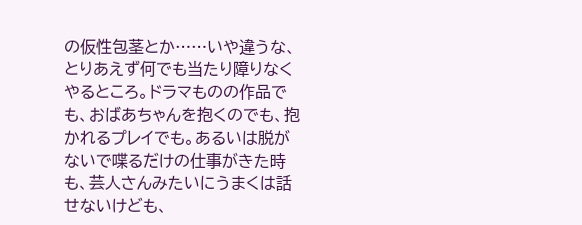の仮性包茎とか……いや違うな、とりあえず何でも当たり障りなくやるところ。ドラマものの作品でも、おばあちゃんを抱くのでも、抱かれるプレイでも。あるいは脱がないで喋るだけの仕事がきた時も、芸人さんみたいにうまくは話せないけども、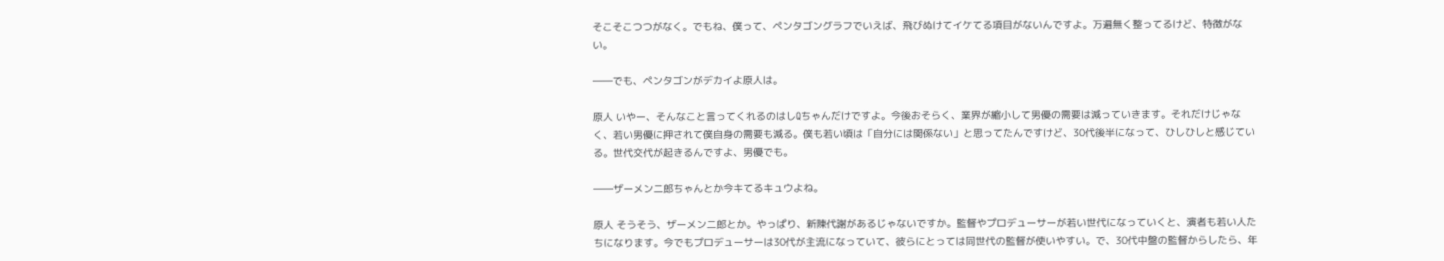そこそこつつがなく。でもね、僕って、ペンタゴングラフでいえば、飛びぬけてイケてる項目がないんですよ。万遍無く整ってるけど、特徴がない。

――でも、ペンタゴンがデカイよ原人は。

原人 いやー、そんなこと言ってくれるのはしQちゃんだけですよ。今後おそらく、業界が縮小して男優の需要は減っていきます。それだけじゃなく、若い男優に押されて僕自身の需要も減る。僕も若い頃は「自分には関係ない」と思ってたんですけど、30代後半になって、ひしひしと感じている。世代交代が起きるんですよ、男優でも。

――ザーメン二郎ちゃんとか今キてるキュウよね。

原人 そうそう、ザーメン二郎とか。やっぱり、新陳代謝があるじゃないですか。監督やプロデューサーが若い世代になっていくと、演者も若い人たちになります。今でもプロデューサーは30代が主流になっていて、彼らにとっては同世代の監督が使いやすい。で、30代中盤の監督からしたら、年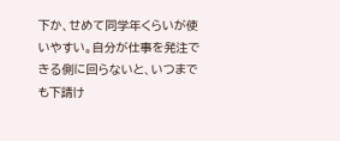下か、せめて同学年くらいが使いやすい。自分が仕事を発注できる側に回らないと、いつまでも下請け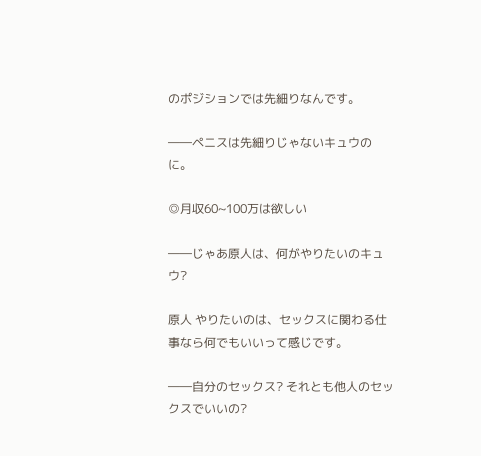のポジションでは先細りなんです。

――ペニスは先細りじゃないキュウのに。

◎月収60~100万は欲しい

――じゃあ原人は、何がやりたいのキュウ?

原人 やりたいのは、セックスに関わる仕事なら何でもいいって感じです。

――自分のセックス? それとも他人のセックスでいいの?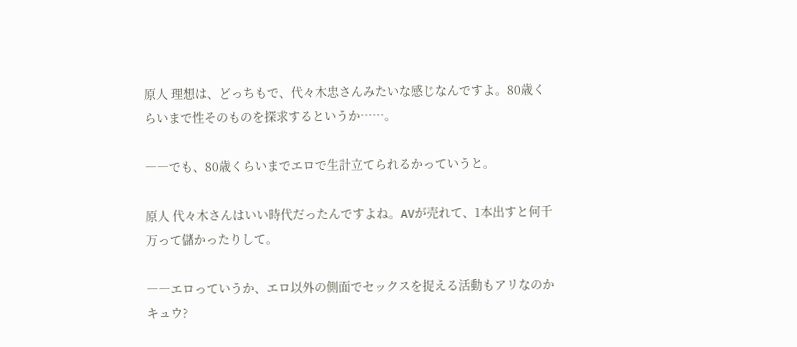原人 理想は、どっちもで、代々木忠さんみたいな感じなんですよ。80歳くらいまで性そのものを探求するというか……。

――でも、80歳くらいまでエロで生計立てられるかっていうと。

原人 代々木さんはいい時代だったんですよね。AVが売れて、1本出すと何千万って儲かったりして。

――エロっていうか、エロ以外の側面でセックスを捉える活動もアリなのかキュウ?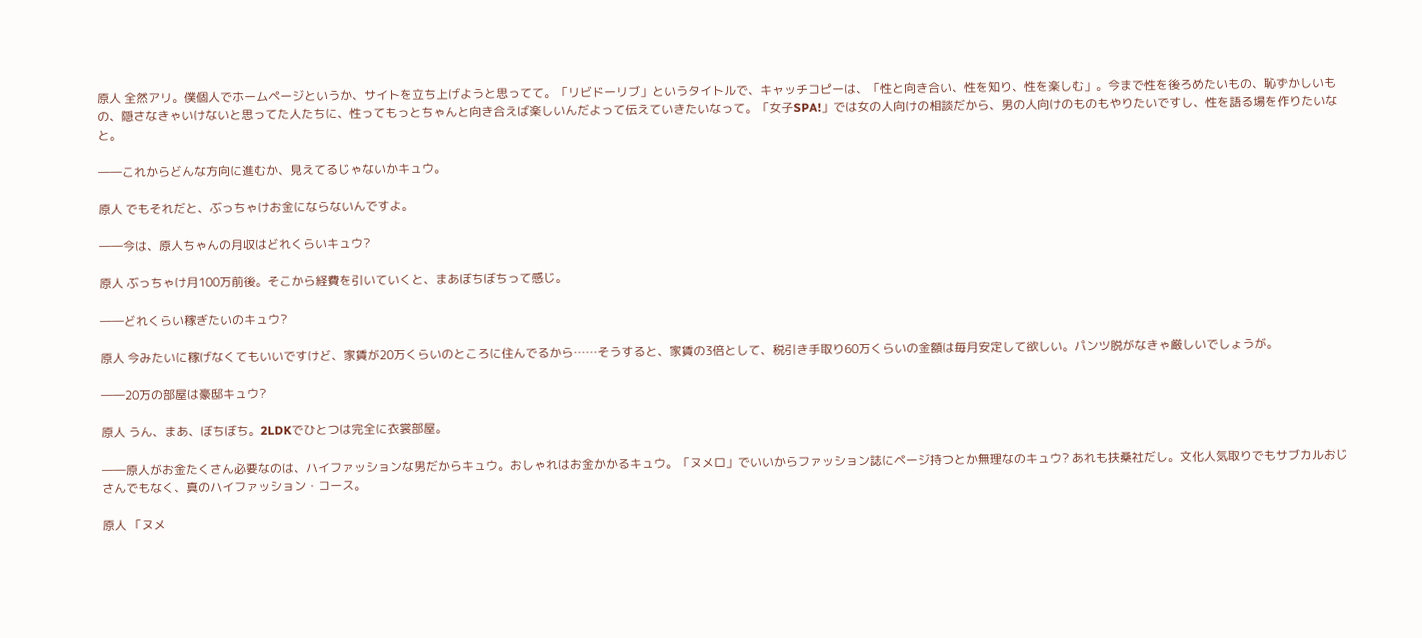原人 全然アリ。僕個人でホームページというか、サイトを立ち上げようと思ってて。「リビドーリブ」というタイトルで、キャッチコピーは、「性と向き合い、性を知り、性を楽しむ」。今まで性を後ろめたいもの、恥ずかしいもの、隠さなきゃいけないと思ってた人たちに、性ってもっとちゃんと向き合えば楽しいんだよって伝えていきたいなって。「女子SPA!」では女の人向けの相談だから、男の人向けのものもやりたいですし、性を語る場を作りたいなと。

――これからどんな方向に進むか、見えてるじゃないかキュウ。

原人 でもそれだと、ぶっちゃけお金にならないんですよ。

――今は、原人ちゃんの月収はどれくらいキュウ?

原人 ぶっちゃけ月100万前後。そこから経費を引いていくと、まあぼちぼちって感じ。

――どれくらい稼ぎたいのキュウ?

原人 今みたいに稼げなくてもいいですけど、家賃が20万くらいのところに住んでるから……そうすると、家賃の3倍として、税引き手取り60万くらいの金額は毎月安定して欲しい。パンツ脱がなきゃ厳しいでしょうが。

――20万の部屋は豪邸キュウ?

原人 うん、まあ、ぼちぼち。2LDKでひとつは完全に衣裳部屋。

――原人がお金たくさん必要なのは、ハイファッションな男だからキュウ。おしゃれはお金かかるキュウ。「ヌメロ」でいいからファッション誌にページ持つとか無理なのキュウ? あれも扶桑社だし。文化人気取りでもサブカルおじさんでもなく、真のハイファッション・コース。

原人 「ヌメ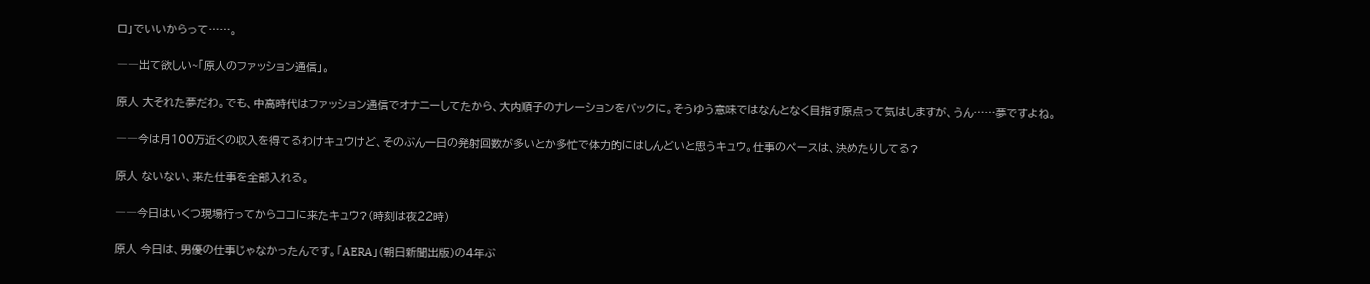ロ」でいいからって……。

――出て欲しい~「原人のファッション通信」。

原人 大それた夢だわ。でも、中高時代はファッション通信でオナニーしてたから、大内順子のナレーションをバックに。そうゆう意味ではなんとなく目指す原点って気はしますが、うん……夢ですよね。

――今は月100万近くの収入を得てるわけキュウけど、そのぶん一日の発射回数が多いとか多忙で体力的にはしんどいと思うキュウ。仕事のペースは、決めたりしてる?

原人 ないない、来た仕事を全部入れる。

――今日はいくつ現場行ってからココに来たキュウ?(時刻は夜22時)

原人 今日は、男優の仕事じゃなかったんです。「AERA」(朝日新聞出版)の4年ぶ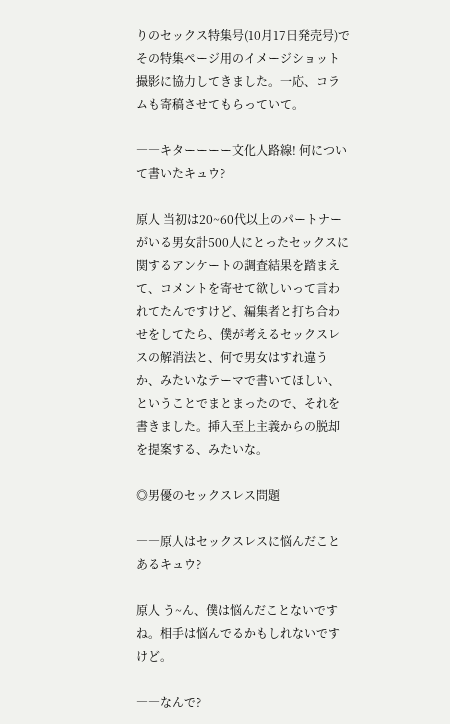りのセックス特集号(10月17日発売号)でその特集ページ用のイメージショット撮影に協力してきました。一応、コラムも寄稿させてもらっていて。

――キターーーー文化人路線! 何について書いたキュウ?

原人 当初は20~60代以上のパートナーがいる男女計500人にとったセックスに関するアンケートの調査結果を踏まえて、コメントを寄せて欲しいって言われてたんですけど、編集者と打ち合わせをしてたら、僕が考えるセックスレスの解消法と、何で男女はすれ違うか、みたいなテーマで書いてほしい、ということでまとまったので、それを書きました。挿入至上主義からの脱却を提案する、みたいな。

◎男優のセックスレス問題

――原人はセックスレスに悩んだことあるキュウ?

原人 う~ん、僕は悩んだことないですね。相手は悩んでるかもしれないですけど。

――なんで?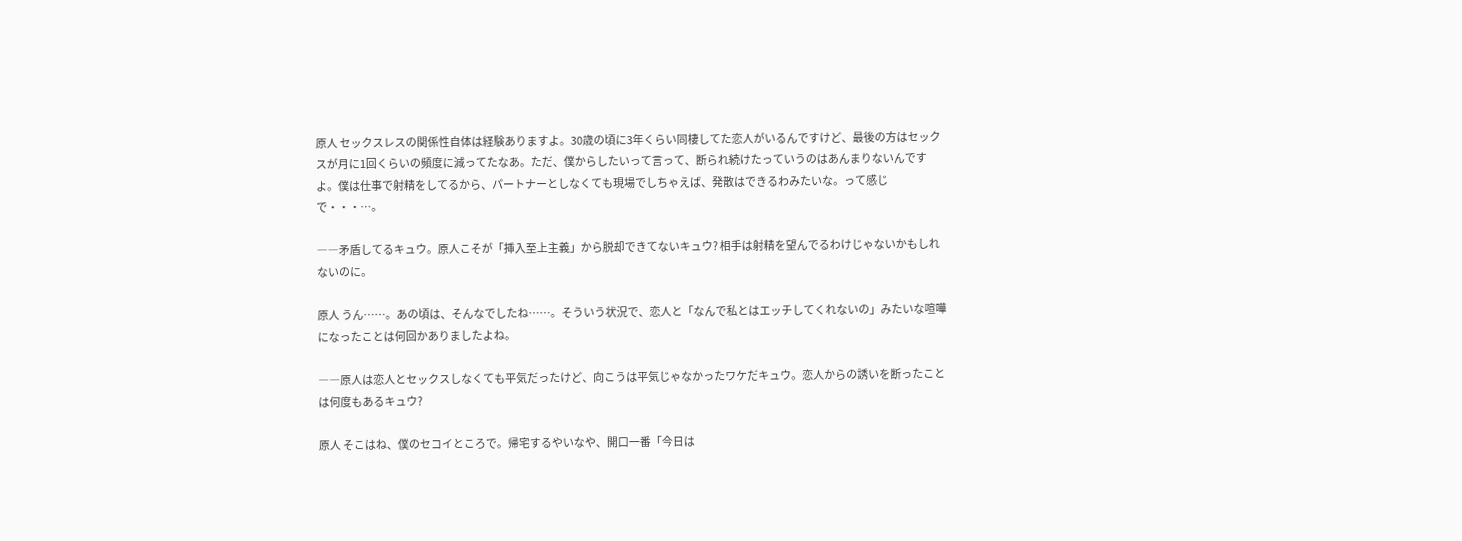原人 セックスレスの関係性自体は経験ありますよ。30歳の頃に3年くらい同棲してた恋人がいるんですけど、最後の方はセックスが月に1回くらいの頻度に減ってたなあ。ただ、僕からしたいって言って、断られ続けたっていうのはあんまりないんですよ。僕は仕事で射精をしてるから、パートナーとしなくても現場でしちゃえば、発散はできるわみたいな。って感じで・・・…。

――矛盾してるキュウ。原人こそが「挿入至上主義」から脱却できてないキュウ? 相手は射精を望んでるわけじゃないかもしれないのに。

原人 うん……。あの頃は、そんなでしたね……。そういう状況で、恋人と「なんで私とはエッチしてくれないの」みたいな喧嘩になったことは何回かありましたよね。

――原人は恋人とセックスしなくても平気だったけど、向こうは平気じゃなかったワケだキュウ。恋人からの誘いを断ったことは何度もあるキュウ?

原人 そこはね、僕のセコイところで。帰宅するやいなや、開口一番「今日は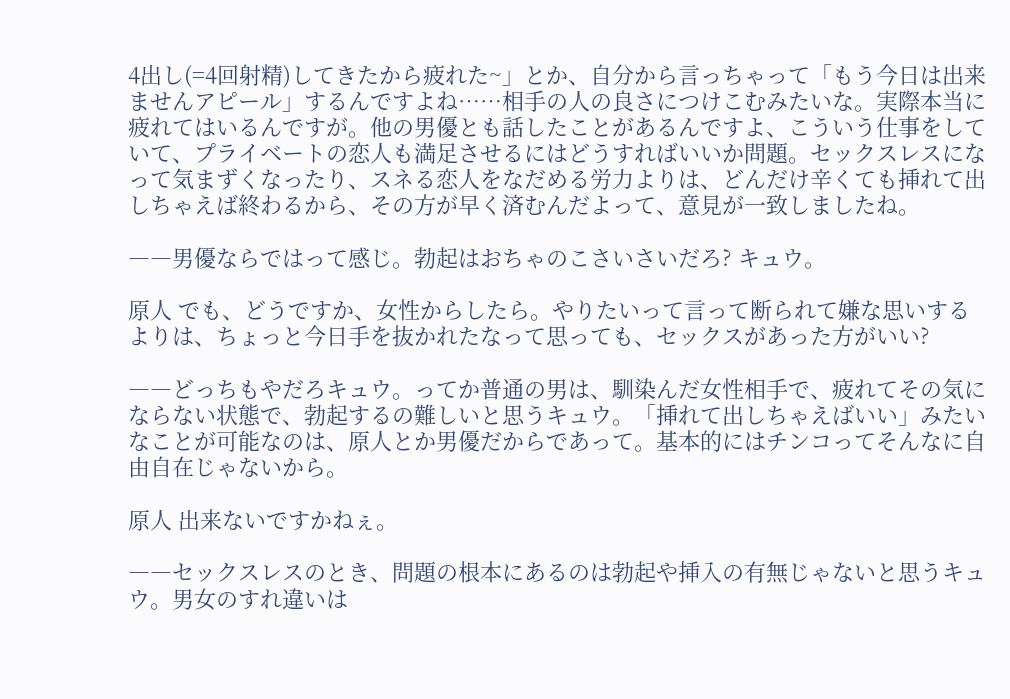4出し(=4回射精)してきたから疲れた~」とか、自分から言っちゃって「もう今日は出来ませんアピール」するんですよね……相手の人の良さにつけこむみたいな。実際本当に疲れてはいるんですが。他の男優とも話したことがあるんですよ、こういう仕事をしていて、プライベートの恋人も満足させるにはどうすればいいか問題。セックスレスになって気まずくなったり、スネる恋人をなだめる労力よりは、どんだけ辛くても挿れて出しちゃえば終わるから、その方が早く済むんだよって、意見が一致しましたね。

――男優ならではって感じ。勃起はおちゃのこさいさいだろ? キュウ。

原人 でも、どうですか、女性からしたら。やりたいって言って断られて嫌な思いするよりは、ちょっと今日手を抜かれたなって思っても、セックスがあった方がいい?

――どっちもやだろキュウ。ってか普通の男は、馴染んだ女性相手で、疲れてその気にならない状態で、勃起するの難しいと思うキュウ。「挿れて出しちゃえばいい」みたいなことが可能なのは、原人とか男優だからであって。基本的にはチンコってそんなに自由自在じゃないから。

原人 出来ないですかねぇ。

――セックスレスのとき、問題の根本にあるのは勃起や挿入の有無じゃないと思うキュウ。男女のすれ違いは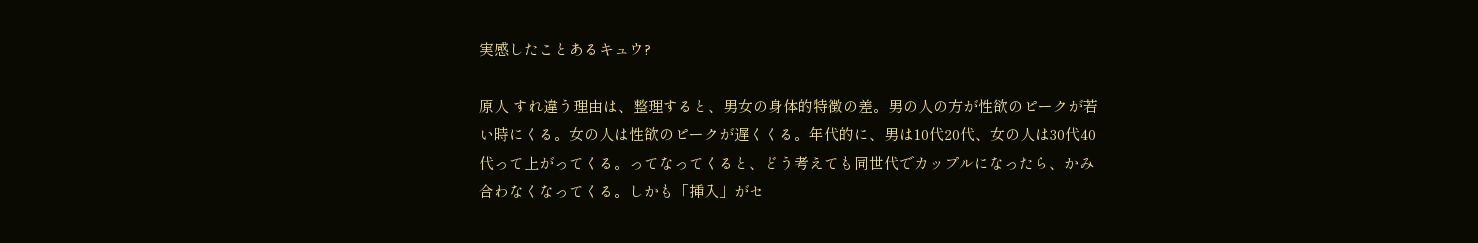実感したことあるキュウ?

原人 すれ違う理由は、整理すると、男女の身体的特徴の差。男の人の方が性欲のピークが若い時にくる。女の人は性欲のピークが遅くくる。年代的に、男は10代20代、女の人は30代40代って上がってくる。ってなってくると、どう考えても同世代でカップルになったら、かみ合わなくなってくる。しかも「挿入」がセ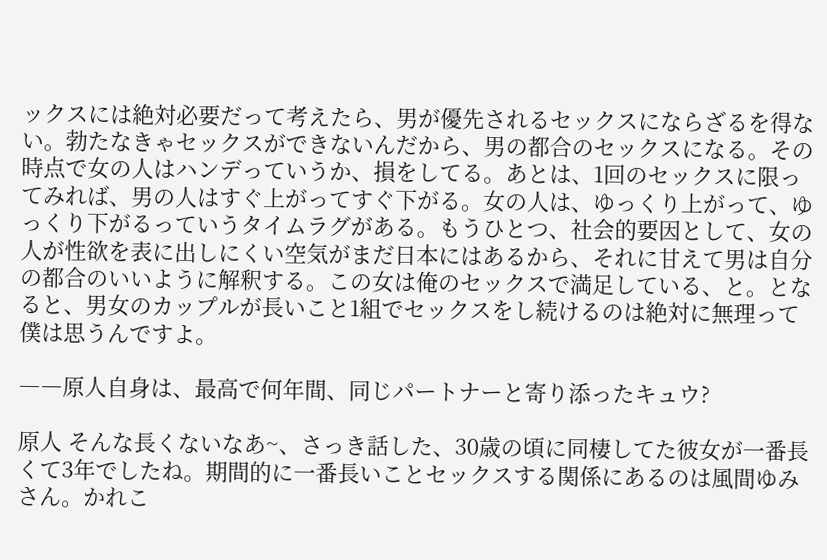ックスには絶対必要だって考えたら、男が優先されるセックスにならざるを得ない。勃たなきゃセックスができないんだから、男の都合のセックスになる。その時点で女の人はハンデっていうか、損をしてる。あとは、1回のセックスに限ってみれば、男の人はすぐ上がってすぐ下がる。女の人は、ゆっくり上がって、ゆっくり下がるっていうタイムラグがある。もうひとつ、社会的要因として、女の人が性欲を表に出しにくい空気がまだ日本にはあるから、それに甘えて男は自分の都合のいいように解釈する。この女は俺のセックスで満足している、と。となると、男女のカップルが長いこと1組でセックスをし続けるのは絶対に無理って僕は思うんですよ。

――原人自身は、最高で何年間、同じパートナーと寄り添ったキュウ?

原人 そんな長くないなあ~、さっき話した、30歳の頃に同棲してた彼女が一番長くて3年でしたね。期間的に一番長いことセックスする関係にあるのは風間ゆみさん。かれこ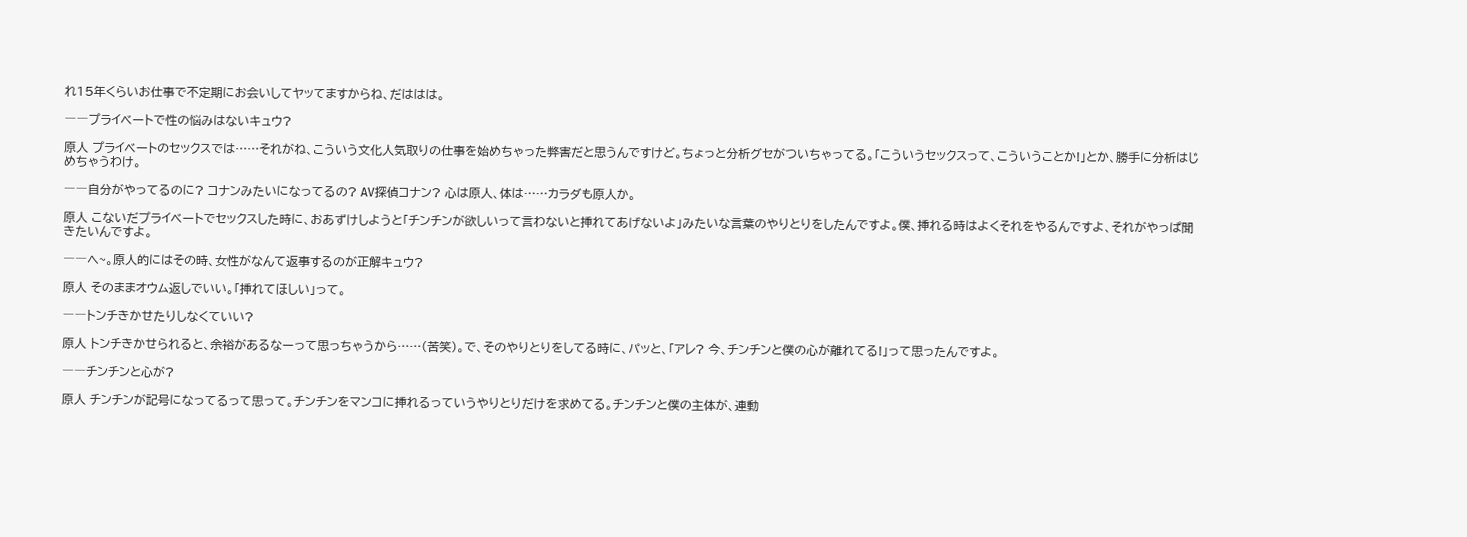れ15年くらいお仕事で不定期にお会いしてヤッてますからね、だははは。

――プライベートで性の悩みはないキュウ?

原人 プライベートのセックスでは……それがね、こういう文化人気取りの仕事を始めちゃった弊害だと思うんですけど。ちょっと分析グセがついちゃってる。「こういうセックスって、こういうことか!」とか、勝手に分析はじめちゃうわけ。

――自分がやってるのに? コナンみたいになってるの? AV探偵コナン? 心は原人、体は……カラダも原人か。

原人 こないだプライベートでセックスした時に、おあずけしようと「チンチンが欲しいって言わないと挿れてあげないよ」みたいな言葉のやりとりをしたんですよ。僕、挿れる時はよくそれをやるんですよ、それがやっぱ聞きたいんですよ。

――へ~。原人的にはその時、女性がなんて返事するのが正解キュウ?

原人 そのままオウム返しでいい。「挿れてほしい」って。

――トンチきかせたりしなくていい?

原人 トンチきかせられると、余裕があるなーって思っちゃうから……(苦笑)。で、そのやりとりをしてる時に、パッと、「アレ? 今、チンチンと僕の心が離れてる!」って思ったんですよ。

――チンチンと心が?

原人 チンチンが記号になってるって思って。チンチンをマンコに挿れるっていうやりとりだけを求めてる。チンチンと僕の主体が、連動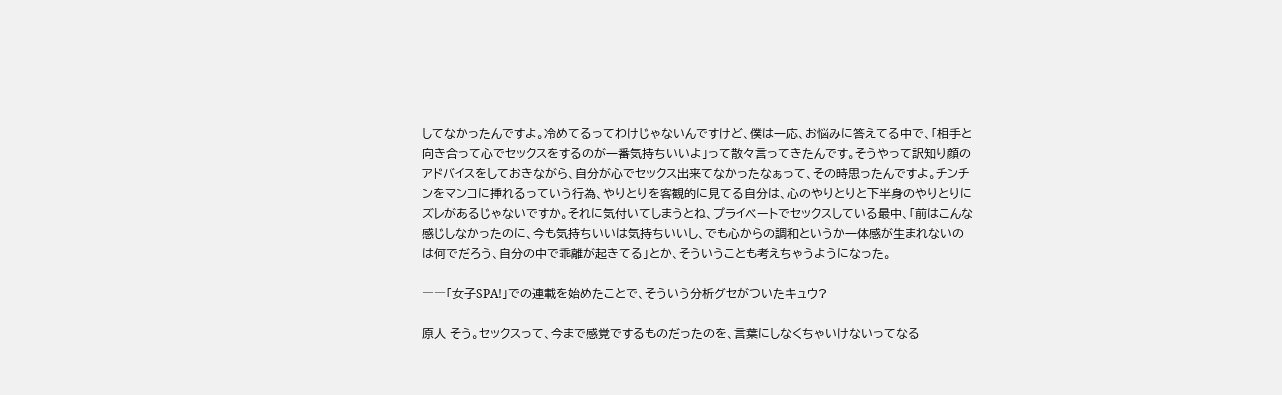してなかったんですよ。冷めてるってわけじゃないんですけど、僕は一応、お悩みに答えてる中で、「相手と向き合って心でセックスをするのが一番気持ちいいよ」って散々言ってきたんです。そうやって訳知り顔のアドバイスをしておきながら、自分が心でセックス出来てなかったなぁって、その時思ったんですよ。チンチンをマンコに挿れるっていう行為、やりとりを客観的に見てる自分は、心のやりとりと下半身のやりとりにズレがあるじゃないですか。それに気付いてしまうとね、プライベートでセックスしている最中、「前はこんな感じしなかったのに、今も気持ちいいは気持ちいいし、でも心からの調和というか一体感が生まれないのは何でだろう、自分の中で乖離が起きてる」とか、そういうことも考えちゃうようになった。

――「女子SPA!」での連載を始めたことで、そういう分析グセがついたキュウ?

原人 そう。セックスって、今まで感覚でするものだったのを、言葉にしなくちゃいけないってなる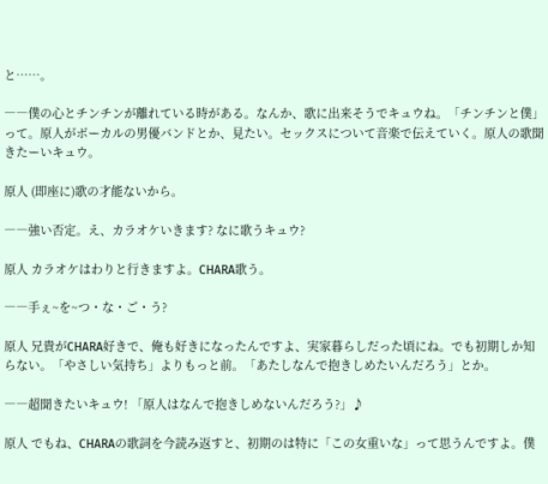と……。

――僕の心とチンチンが離れている時がある。なんか、歌に出来そうでキュウね。「チンチンと僕」って。原人がボーカルの男優バンドとか、見たい。セックスについて音楽で伝えていく。原人の歌聞きたーいキュウ。

原人 (即座に)歌の才能ないから。

――強い否定。え、カラオケいきます? なに歌うキュウ?

原人 カラオケはわりと行きますよ。CHARA歌う。

――手ぇ~を~つ・な・ご・う?

原人 兄貴がCHARA好きで、俺も好きになったんですよ、実家暮らしだった頃にね。でも初期しか知らない。「やさしい気持ち」よりもっと前。「あたしなんで抱きしめたいんだろう」とか。

――超聞きたいキュウ! 「原人はなんで抱きしめないんだろう?」♪

原人 でもね、CHARAの歌詞を今読み返すと、初期のは特に「この女重いな」って思うんですよ。僕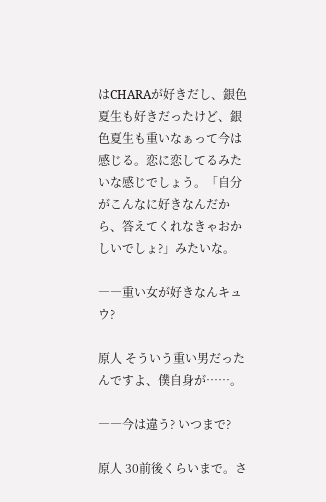はCHARAが好きだし、銀色夏生も好きだったけど、銀色夏生も重いなぁって今は感じる。恋に恋してるみたいな感じでしょう。「自分がこんなに好きなんだから、答えてくれなきゃおかしいでしょ?」みたいな。

――重い女が好きなんキュウ?

原人 そういう重い男だったんですよ、僕自身が……。

――今は違う? いつまで?

原人 30前後くらいまで。さ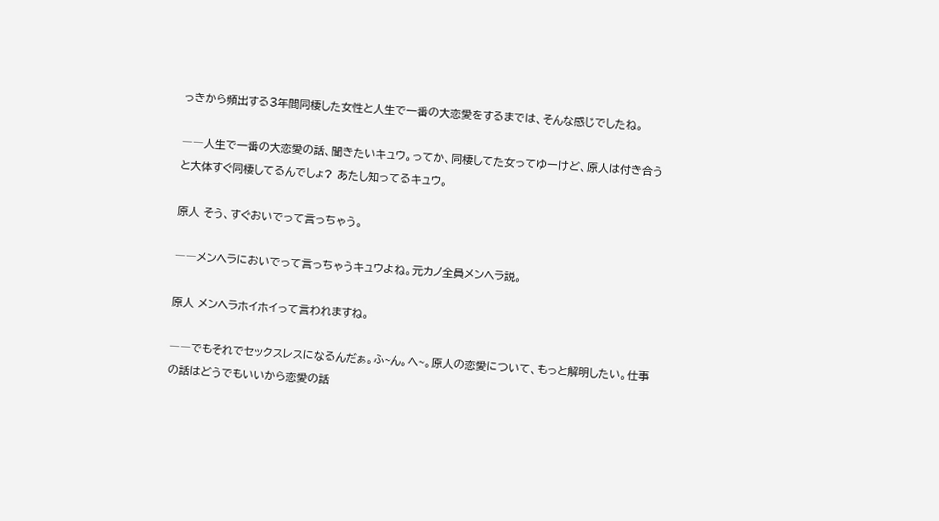っきから頻出する3年間同棲した女性と人生で一番の大恋愛をするまでは、そんな感じでしたね。

――人生で一番の大恋愛の話、聞きたいキュウ。ってか、同棲してた女ってゆーけど、原人は付き合うと大体すぐ同棲してるんでしょ? あたし知ってるキュウ。

原人 そう、すぐおいでって言っちゃう。

――メンヘラにおいでって言っちゃうキュウよね。元カノ全員メンヘラ説。

原人 メンヘラホイホイって言われますね。

――でもそれでセックスレスになるんだぁ。ふ~ん。へ~。原人の恋愛について、もっと解明したい。仕事の話はどうでもいいから恋愛の話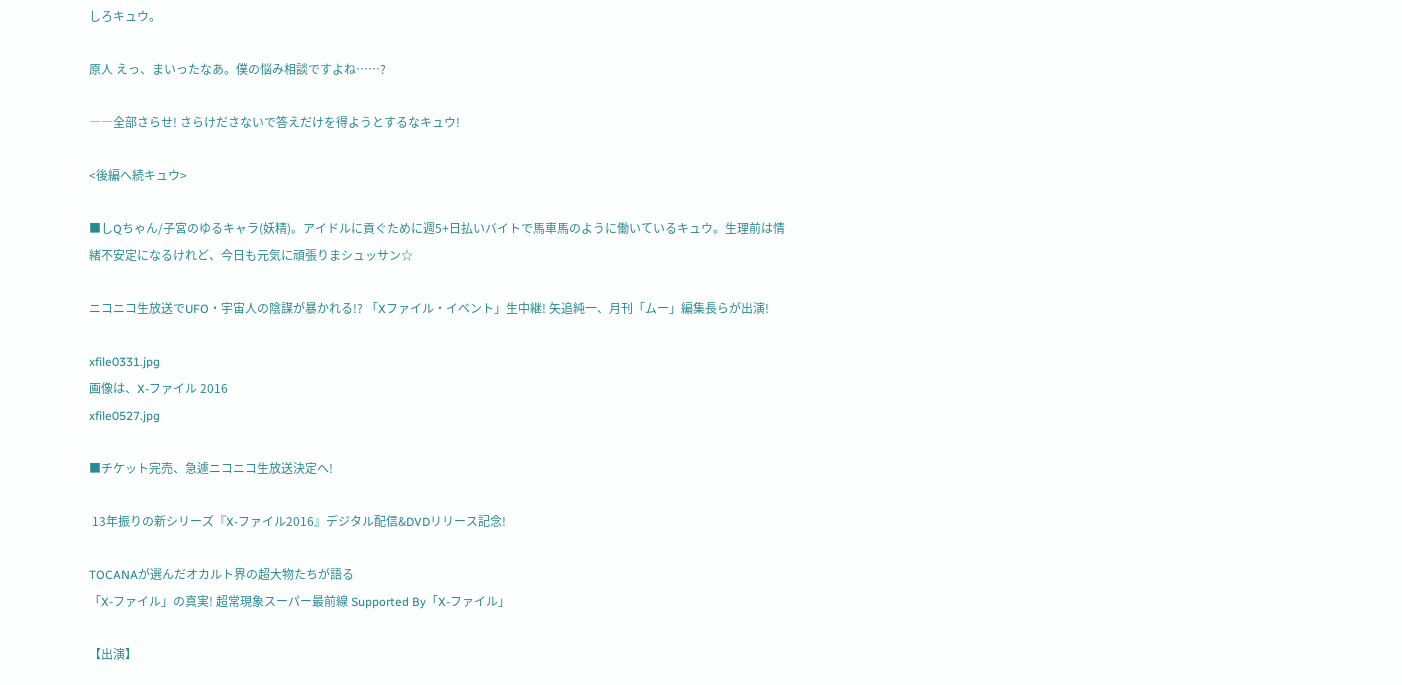しろキュウ。

原人 えっ、まいったなあ。僕の悩み相談ですよね……?

――全部さらせ! さらけださないで答えだけを得ようとするなキュウ!

<後編へ続キュウ>

■しQちゃん/子宮のゆるキャラ(妖精)。アイドルに貢ぐために週5+日払いバイトで馬車馬のように働いているキュウ。生理前は情緒不安定になるけれど、今日も元気に頑張りまシュッサン☆

ニコニコ生放送でUFO・宇宙人の陰謀が暴かれる!? 「Xファイル・イベント」生中継! 矢追純一、月刊「ムー」編集長らが出演!

xfile0331.jpg
画像は、X-ファイル 2016
xfile0527.jpg

■チケット完売、急遽ニコニコ生放送決定へ!

 13年振りの新シリーズ『X-ファイル2016』デジタル配信&DVDリリース記念!

TOCANAが選んだオカルト界の超大物たちが語る
「X-ファイル」の真実! 超常現象スーパー最前線 Supported By「X-ファイル」

【出演】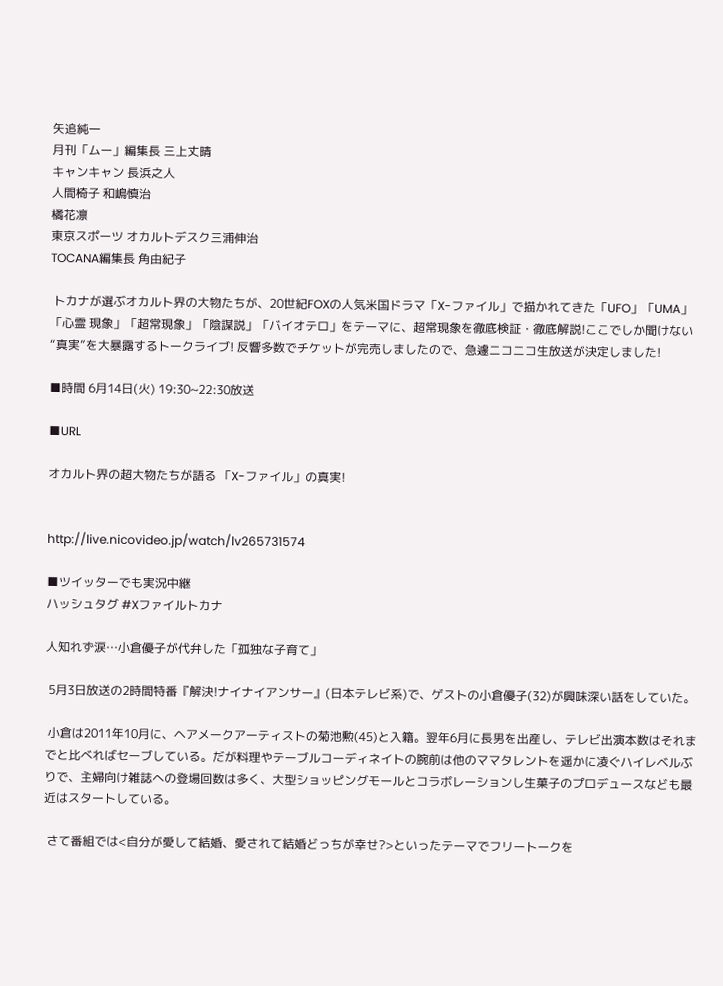矢追純一
月刊「ムー」編集長 三上丈晴
キャンキャン 長浜之人
人間椅子 和嶋慎治
橘花凛
東京スポーツ オカルトデスク三浦伸治
TOCANA編集長 角由紀子

 トカナが選ぶオカルト界の大物たちが、20世紀FOXの人気米国ドラマ「X-ファイル」で描かれてきた「UFO」「UMA」「心霊 現象」「超常現象」「陰謀説」「バイオテロ」をテーマに、超常現象を徹底検証・徹底解説!ここでしか聞けない“真実”を大暴露するトークライブ! 反響多数でチケットが完売しましたので、急遽ニコニコ生放送が決定しました!

■時間 6月14日(火) 19:30~22:30放送

■URL

オカルト界の超大物たちが語る 「X-ファイル」の真実!


http://live.nicovideo.jp/watch/lv265731574

■ツイッターでも実況中継
ハッシュタグ #Xファイルトカナ

人知れず涙…小倉優子が代弁した「孤独な子育て」

 5月3日放送の2時間特番『解決!ナイナイアンサー』(日本テレビ系)で、ゲストの小倉優子(32)が興味深い話をしていた。

 小倉は2011年10月に、ヘアメークアーティストの菊池勲(45)と入籍。翌年6月に長男を出産し、テレビ出演本数はそれまでと比べればセーブしている。だが料理やテーブルコーディネイトの腕前は他のママタレントを遥かに凌ぐハイレベルぶりで、主婦向け雑誌への登場回数は多く、大型ショッピングモールとコラボレーションし生菓子のプロデュースなども最近はスタートしている。

 さて番組では<自分が愛して結婚、愛されて結婚どっちが幸せ?>といったテーマでフリートークを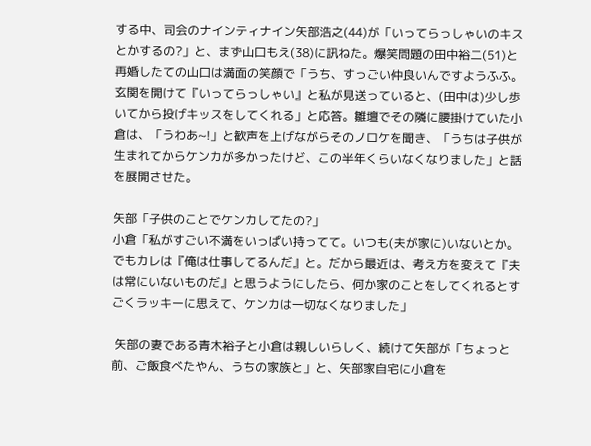する中、司会のナインティナイン矢部浩之(44)が「いってらっしゃいのキスとかするの?」と、まず山口もえ(38)に訊ねた。爆笑問題の田中裕二(51)と再婚したての山口は満面の笑顔で「うち、すっごい仲良いんですようふふ。玄関を開けて『いってらっしゃい』と私が見送っていると、(田中は)少し歩いてから投げキッスをしてくれる」と応答。雛壇でその隣に腰掛けていた小倉は、「うわあ~!」と歓声を上げながらそのノロケを聞き、「うちは子供が生まれてからケンカが多かったけど、この半年くらいなくなりました」と話を展開させた。

矢部「子供のことでケンカしてたの?」
小倉「私がすごい不満をいっぱい持ってて。いつも(夫が家に)いないとか。でもカレは『俺は仕事してるんだ』と。だから最近は、考え方を変えて『夫は常にいないものだ』と思うようにしたら、何か家のことをしてくれるとすごくラッキーに思えて、ケンカは一切なくなりました」

 矢部の妻である青木裕子と小倉は親しいらしく、続けて矢部が「ちょっと前、ご飯食べたやん、うちの家族と」と、矢部家自宅に小倉を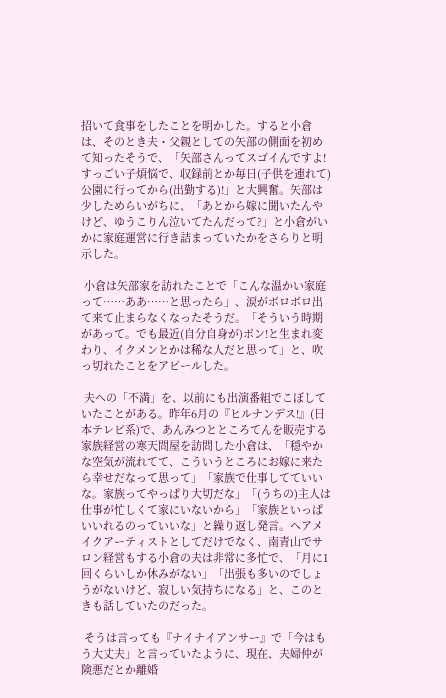招いて食事をしたことを明かした。すると小倉は、そのとき夫・父親としての矢部の側面を初めて知ったそうで、「矢部さんってスゴイんですよ! すっごい子煩悩で、収録前とか毎日(子供を連れて)公園に行ってから(出勤する)!」と大興奮。矢部は少しためらいがちに、「あとから嫁に聞いたんやけど、ゆうこりん泣いてたんだって?」と小倉がいかに家庭運営に行き詰まっていたかをさらりと明示した。

 小倉は矢部家を訪れたことで「こんな温かい家庭って……ああ……と思ったら」、涙がボロボロ出て来て止まらなくなったそうだ。「そういう時期があって。でも最近(自分自身が)ポン!と生まれ変わり、イクメンとかは稀な人だと思って」と、吹っ切れたことをアピールした。

 夫への「不満」を、以前にも出演番組でこぼしていたことがある。昨年6月の『ヒルナンデス!』(日本テレビ系)で、あんみつとところてんを販売する家族経営の寒天問屋を訪問した小倉は、「穏やかな空気が流れてて、こういうところにお嫁に来たら幸せだなって思って」「家族で仕事してていいな。家族ってやっぱり大切だな」「(うちの)主人は仕事が忙しくて家にいないから」「家族といっぱいいれるのっていいな」と繰り返し発言。ヘアメイクアーティストとしてだけでなく、南青山でサロン経営もする小倉の夫は非常に多忙で、「月に1回くらいしか休みがない」「出張も多いのでしょうがないけど、寂しい気持ちになる」と、このときも話していたのだった。

 そうは言っても『ナイナイアンサー』で「今はもう大丈夫」と言っていたように、現在、夫婦仲が険悪だとか離婚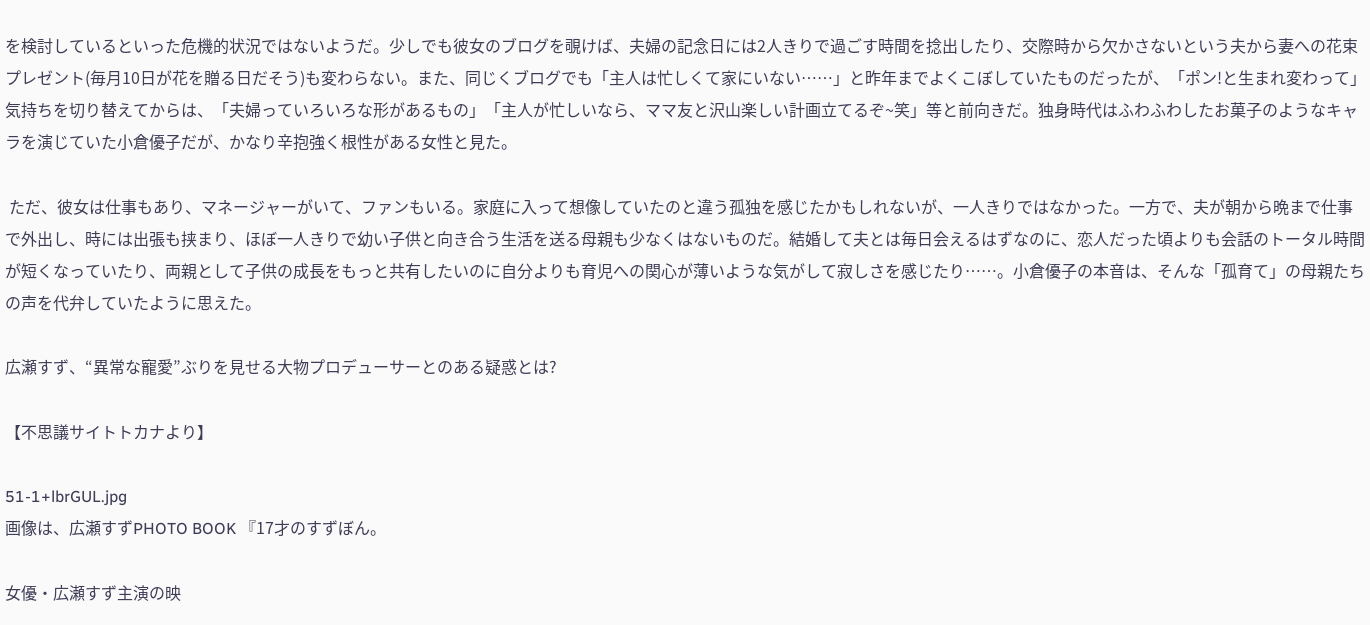を検討しているといった危機的状況ではないようだ。少しでも彼女のブログを覗けば、夫婦の記念日には2人きりで過ごす時間を捻出したり、交際時から欠かさないという夫から妻への花束プレゼント(毎月10日が花を贈る日だそう)も変わらない。また、同じくブログでも「主人は忙しくて家にいない……」と昨年までよくこぼしていたものだったが、「ポン!と生まれ変わって」気持ちを切り替えてからは、「夫婦っていろいろな形があるもの」「主人が忙しいなら、ママ友と沢山楽しい計画立てるぞ~笑」等と前向きだ。独身時代はふわふわしたお菓子のようなキャラを演じていた小倉優子だが、かなり辛抱強く根性がある女性と見た。

 ただ、彼女は仕事もあり、マネージャーがいて、ファンもいる。家庭に入って想像していたのと違う孤独を感じたかもしれないが、一人きりではなかった。一方で、夫が朝から晩まで仕事で外出し、時には出張も挟まり、ほぼ一人きりで幼い子供と向き合う生活を送る母親も少なくはないものだ。結婚して夫とは毎日会えるはずなのに、恋人だった頃よりも会話のトータル時間が短くなっていたり、両親として子供の成長をもっと共有したいのに自分よりも育児への関心が薄いような気がして寂しさを感じたり……。小倉優子の本音は、そんな「孤育て」の母親たちの声を代弁していたように思えた。

広瀬すず、“異常な寵愛”ぶりを見せる大物プロデューサーとのある疑惑とは?

【不思議サイトトカナより】

51-1+lbrGUL.jpg
画像は、広瀬すずPHOTO BOOK 『17才のすずぼん。

女優・広瀬すず主演の映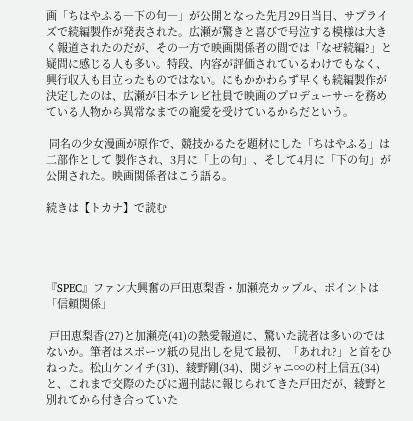画「ちはやふる―下の句―」が公開となった先月29日当日、サプライズで続編製作が発表された。広瀬が驚きと喜びで号泣する模様は大きく報道されたのだが、その一方で映画関係者の間では「なぜ続編?」と疑問に感じる人も多い。特段、内容が評価されているわけでもなく、興行収入も目立ったものではない。にもかかわらず早くも続編製作が決定したのは、広瀬が日本テレビ社員で映画のプロデューサーを務めている人物から異常なまでの寵愛を受けているからだという。

 同名の少女漫画が原作で、競技かるたを題材にした「ちはやふる」は二部作として 製作され、3月に「上の句」、そして4月に「下の句」が公開された。映画関係者はこう語る。

続きは【トカナ】で読む




『SPEC』ファン大興奮の戸田恵梨香・加瀬亮カップル、ポイントは「信頼関係」

 戸田恵梨香(27)と加瀬亮(41)の熱愛報道に、驚いた読者は多いのではないか。筆者はスポーツ紙の見出しを見て最初、「あれれ?」と首をひねった。松山ケンイチ(31)、綾野剛(34)、関ジャニ∞の村上信五(34)と、これまで交際のたびに週刊誌に報じられてきた戸田だが、綾野と別れてから付き合っていた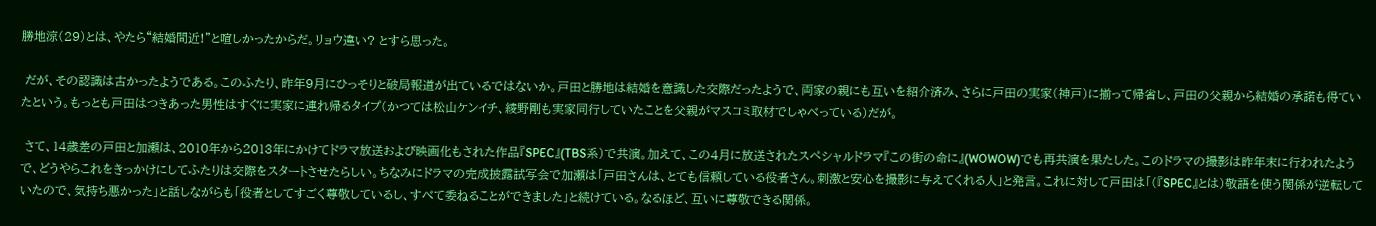勝地涼(29)とは、やたら“結婚間近!”と喧しかったからだ。リョウ違い? とすら思った。

 だが、その認識は古かったようである。このふたり、昨年9月にひっそりと破局報道が出ているではないか。戸田と勝地は結婚を意識した交際だったようで、両家の親にも互いを紹介済み、さらに戸田の実家(神戸)に揃って帰省し、戸田の父親から結婚の承諾も得ていたという。もっとも戸田はつきあった男性はすぐに実家に連れ帰るタイプ(かつては松山ケンイチ、綾野剛も実家同行していたことを父親がマスコミ取材でしゃべっている)だが。

 さて、14歳差の戸田と加瀬は、2010年から2013年にかけてドラマ放送および映画化もされた作品『SPEC』(TBS系)で共演。加えて、この4月に放送されたスペシャルドラマ『この街の命に』(WOWOW)でも再共演を果たした。このドラマの撮影は昨年末に行われたようで、どうやらこれをきっかけにしてふたりは交際をスタートさせたらしい。ちなみにドラマの完成披露試写会で加瀬は「戸田さんは、とても信頼している役者さん。刺激と安心を撮影に与えてくれる人」と発言。これに対して戸田は「(『SPEC』とは)敬語を使う関係が逆転していたので、気持ち悪かった」と話しながらも「役者としてすごく尊敬しているし、すべて委ねることができました」と続けている。なるほど、互いに尊敬できる関係。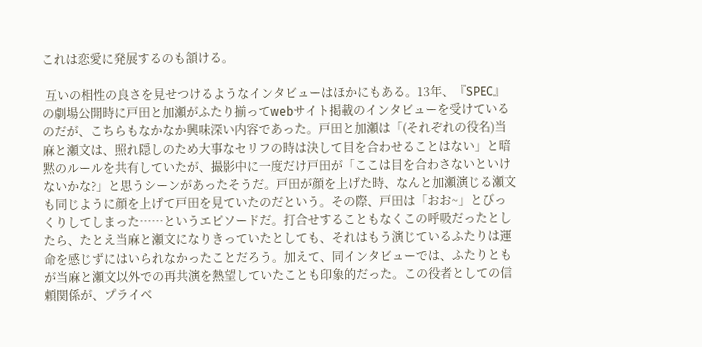これは恋愛に発展するのも頷ける。

 互いの相性の良さを見せつけるようなインタビューはほかにもある。13年、『SPEC』の劇場公開時に戸田と加瀬がふたり揃ってwebサイト掲載のインタビューを受けているのだが、こちらもなかなか興味深い内容であった。戸田と加瀬は「(それぞれの役名)当麻と瀬文は、照れ隠しのため大事なセリフの時は決して目を合わせることはない」と暗黙のルールを共有していたが、撮影中に一度だけ戸田が「ここは目を合わさないといけないかな?」と思うシーンがあったそうだ。戸田が顔を上げた時、なんと加瀬演じる瀬文も同じように顔を上げて戸田を見ていたのだという。その際、戸田は「おお~」とびっくりしてしまった……というエピソードだ。打合せすることもなくこの呼吸だったとしたら、たとえ当麻と瀬文になりきっていたとしても、それはもう演じているふたりは運命を感じずにはいられなかったことだろう。加えて、同インタビューでは、ふたりともが当麻と瀬文以外での再共演を熱望していたことも印象的だった。この役者としての信頼関係が、プライベ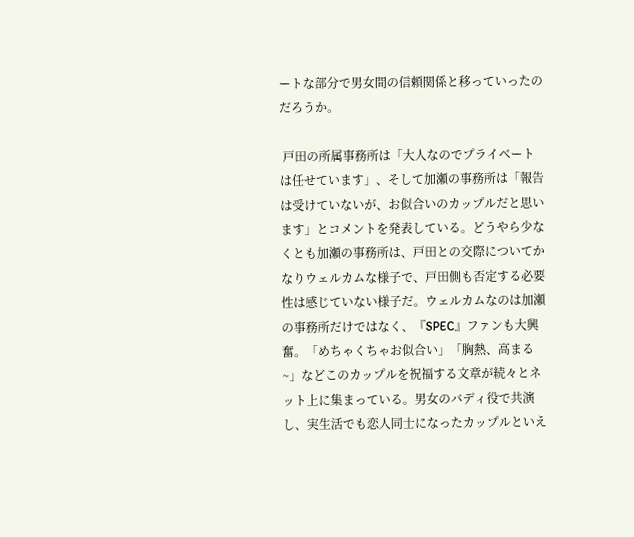ートな部分で男女間の信頼関係と移っていったのだろうか。

 戸田の所属事務所は「大人なのでプライベートは任せています」、そして加瀬の事務所は「報告は受けていないが、お似合いのカップルだと思います」とコメントを発表している。どうやら少なくとも加瀬の事務所は、戸田との交際についてかなりウェルカムな様子で、戸田側も否定する必要性は感じていない様子だ。ウェルカムなのは加瀬の事務所だけではなく、『SPEC』ファンも大興奮。「めちゃくちゃお似合い」「胸熱、高まる~」などこのカップルを祝福する文章が続々とネット上に集まっている。男女のバディ役で共演し、実生活でも恋人同士になったカップルといえ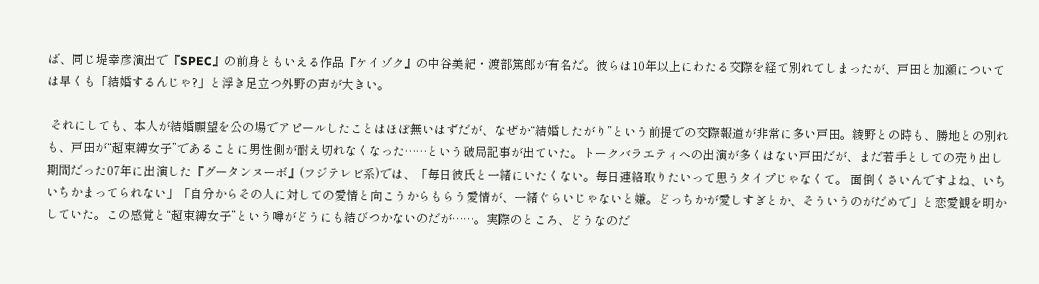ば、同じ堤幸彦演出で『SPEC』の前身ともいえる作品『ケイゾク』の中谷美紀・渡部篤郎が有名だ。彼らは10年以上にわたる交際を経て別れてしまったが、戸田と加瀬については早くも「結婚するんじゃ?」と浮き足立つ外野の声が大きい。

 それにしても、本人が結婚願望を公の場でアピールしたことはほぼ無いはずだが、なぜか“結婚したがり”という前提での交際報道が非常に多い戸田。綾野との時も、勝地との別れも、戸田が“超束縛女子”であることに男性側が耐え切れなくなった……という破局記事が出ていた。トークバラエティへの出演が多くはない戸田だが、まだ若手としての売り出し期間だった07年に出演した『グータンヌーボ』(フジテレビ系)では、「毎日彼氏と一緒にいたくない。毎日連絡取りたいって思うタイプじゃなくて。 面倒くさいんですよね、いちいちかまってられない」「自分からその人に対しての愛情と向こうからもらう愛情が、一緒ぐらいじゃないと嫌。どっちかが愛しすぎとか、そういうのがだめで」と恋愛観を明かしていた。この感覚と“超束縛女子”という噂がどうにも結びつかないのだが……。実際のところ、どうなのだ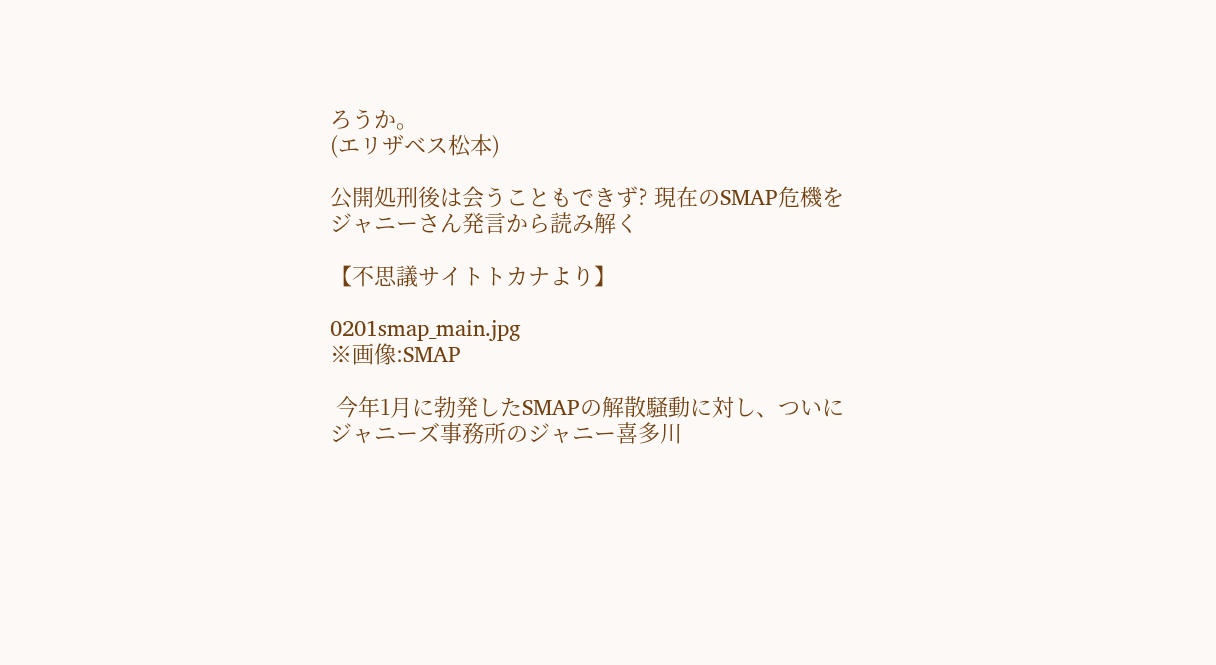ろうか。
(エリザベス松本)

公開処刑後は会うこともできず? 現在のSMAP危機をジャニーさん発言から読み解く

【不思議サイトトカナより】

0201smap_main.jpg
※画像:SMAP

 今年1月に勃発したSMAPの解散騒動に対し、ついにジャニーズ事務所のジャニー喜多川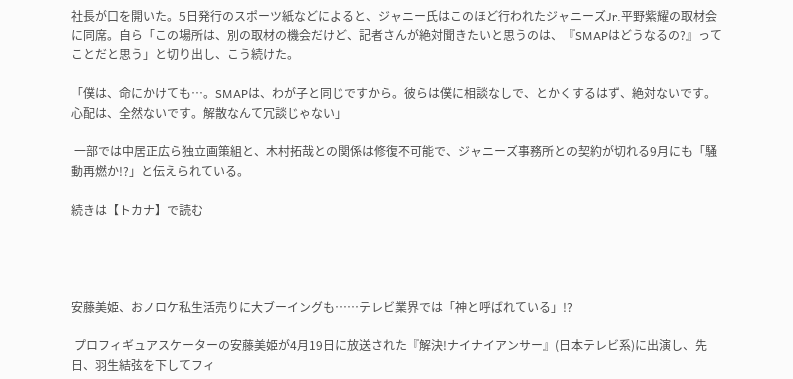社長が口を開いた。5日発行のスポーツ紙などによると、ジャニー氏はこのほど行われたジャニーズJr.平野紫耀の取材会に同席。自ら「この場所は、別の取材の機会だけど、記者さんが絶対聞きたいと思うのは、『SMAPはどうなるの?』ってことだと思う」と切り出し、こう続けた。

「僕は、命にかけても…。SMAPは、わが子と同じですから。彼らは僕に相談なしで、とかくするはず、絶対ないです。心配は、全然ないです。解散なんて冗談じゃない」

 一部では中居正広ら独立画策組と、木村拓哉との関係は修復不可能で、ジャニーズ事務所との契約が切れる9月にも「騒動再燃か!?」と伝えられている。

続きは【トカナ】で読む




安藤美姫、おノロケ私生活売りに大ブーイングも……テレビ業界では「神と呼ばれている」!?

 プロフィギュアスケーターの安藤美姫が4月19日に放送された『解決!ナイナイアンサー』(日本テレビ系)に出演し、先日、羽生結弦を下してフィ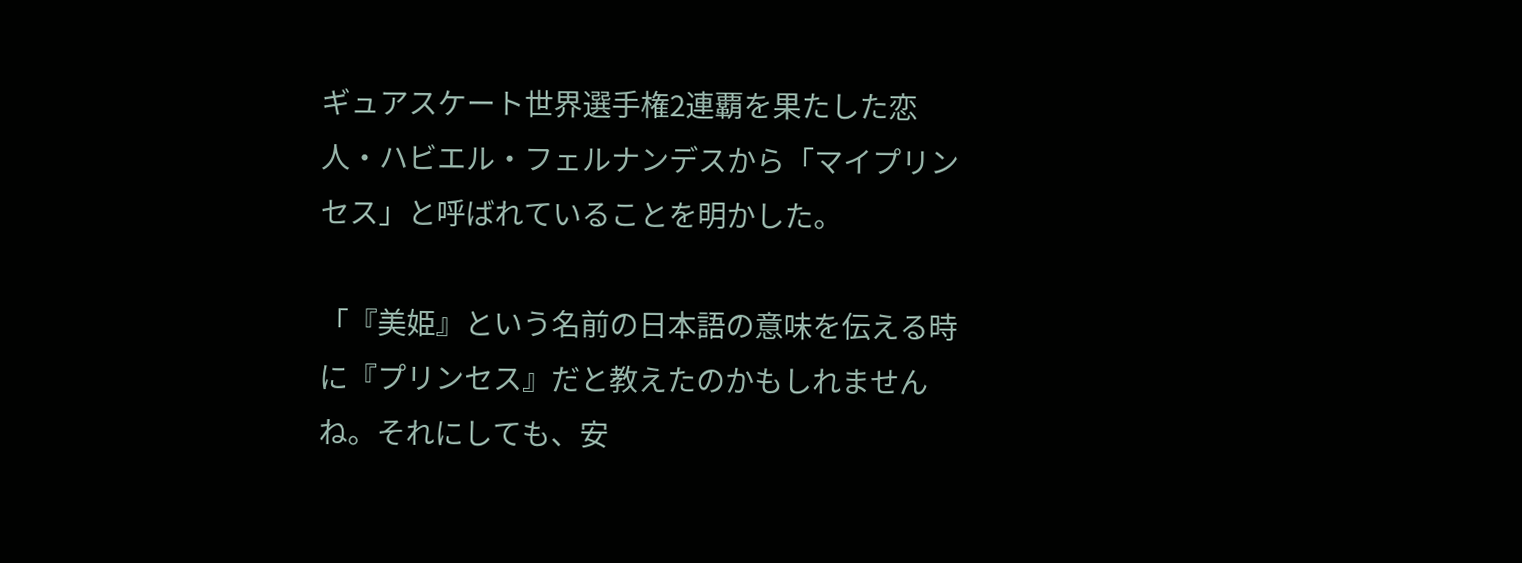ギュアスケート世界選手権2連覇を果たした恋人・ハビエル・フェルナンデスから「マイプリンセス」と呼ばれていることを明かした。

「『美姫』という名前の日本語の意味を伝える時に『プリンセス』だと教えたのかもしれませんね。それにしても、安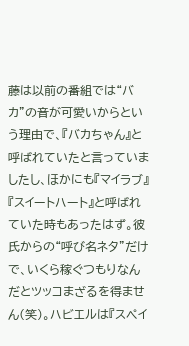藤は以前の番組では“バカ”の音が可愛いからという理由で、『バカちゃん』と呼ばれていたと言っていましたし、ほかにも『マイラブ』『スイートハート』と呼ばれていた時もあったはず。彼氏からの“呼び名ネタ”だけで、いくら稼ぐつもりなんだとツッコまざるを得ません(笑)。ハビエルは『スペイ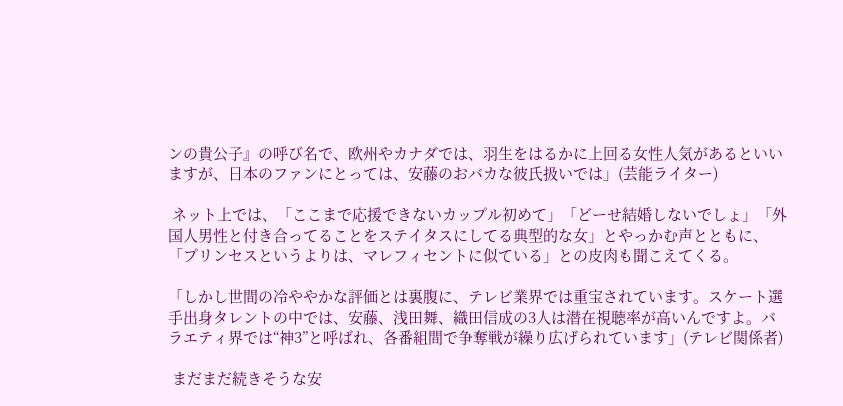ンの貴公子』の呼び名で、欧州やカナダでは、羽生をはるかに上回る女性人気があるといいますが、日本のファンにとっては、安藤のおバカな彼氏扱いでは」(芸能ライター)

 ネット上では、「ここまで応援できないカップル初めて」「どーせ結婚しないでしょ」「外国人男性と付き合ってることをステイタスにしてる典型的な女」とやっかむ声とともに、「プリンセスというよりは、マレフィセントに似ている」との皮肉も聞こえてくる。

「しかし世間の冷ややかな評価とは裏腹に、テレビ業界では重宝されています。スケート選手出身タレントの中では、安藤、浅田舞、織田信成の3人は潜在視聴率が高いんですよ。バラエティ界では“神3”と呼ばれ、各番組間で争奪戦が繰り広げられています」(テレビ関係者)

 まだまだ続きそうな安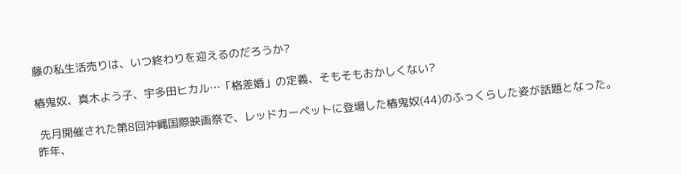藤の私生活売りは、いつ終わりを迎えるのだろうか?

椿鬼奴、真木よう子、宇多田ヒカル…「格差婚」の定義、そもそもおかしくない?

 先月開催された第8回沖縄国際映画祭で、レッドカーペットに登場した椿鬼奴(44)のふっくらした姿が話題となった。昨年、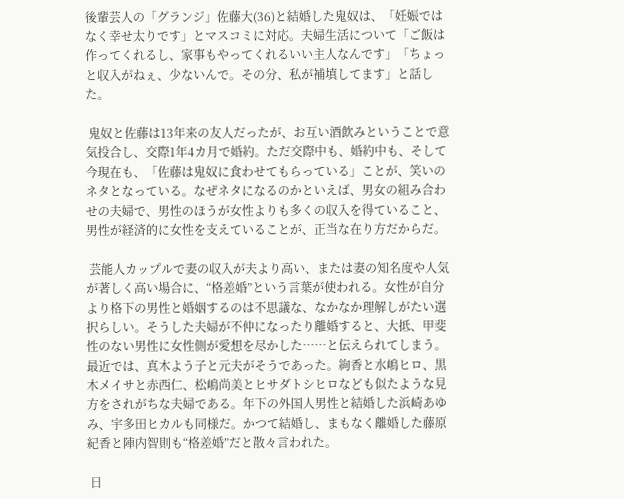後輩芸人の「グランジ」佐藤大(36)と結婚した鬼奴は、「妊娠ではなく幸せ太りです」とマスコミに対応。夫婦生活について「ご飯は作ってくれるし、家事もやってくれるいい主人なんです」「ちょっと収入がねぇ、少ないんで。その分、私が補填してます」と話した。

 鬼奴と佐藤は13年来の友人だったが、お互い酒飲みということで意気投合し、交際1年4カ月で婚約。ただ交際中も、婚約中も、そして今現在も、「佐藤は鬼奴に食わせてもらっている」ことが、笑いのネタとなっている。なぜネタになるのかといえば、男女の組み合わせの夫婦で、男性のほうが女性よりも多くの収入を得ていること、男性が経済的に女性を支えていることが、正当な在り方だからだ。

 芸能人カップルで妻の収入が夫より高い、または妻の知名度や人気が著しく高い場合に、“格差婚”という言葉が使われる。女性が自分より格下の男性と婚姻するのは不思議な、なかなか理解しがたい選択らしい。そうした夫婦が不仲になったり離婚すると、大抵、甲斐性のない男性に女性側が愛想を尽かした……と伝えられてしまう。最近では、真木よう子と元夫がそうであった。絢香と水嶋ヒロ、黒木メイサと赤西仁、松嶋尚美とヒサダトシヒロなども似たような見方をされがちな夫婦である。年下の外国人男性と結婚した浜崎あゆみ、宇多田ヒカルも同様だ。かつて結婚し、まもなく離婚した藤原紀香と陣内智則も“格差婚”だと散々言われた。

 日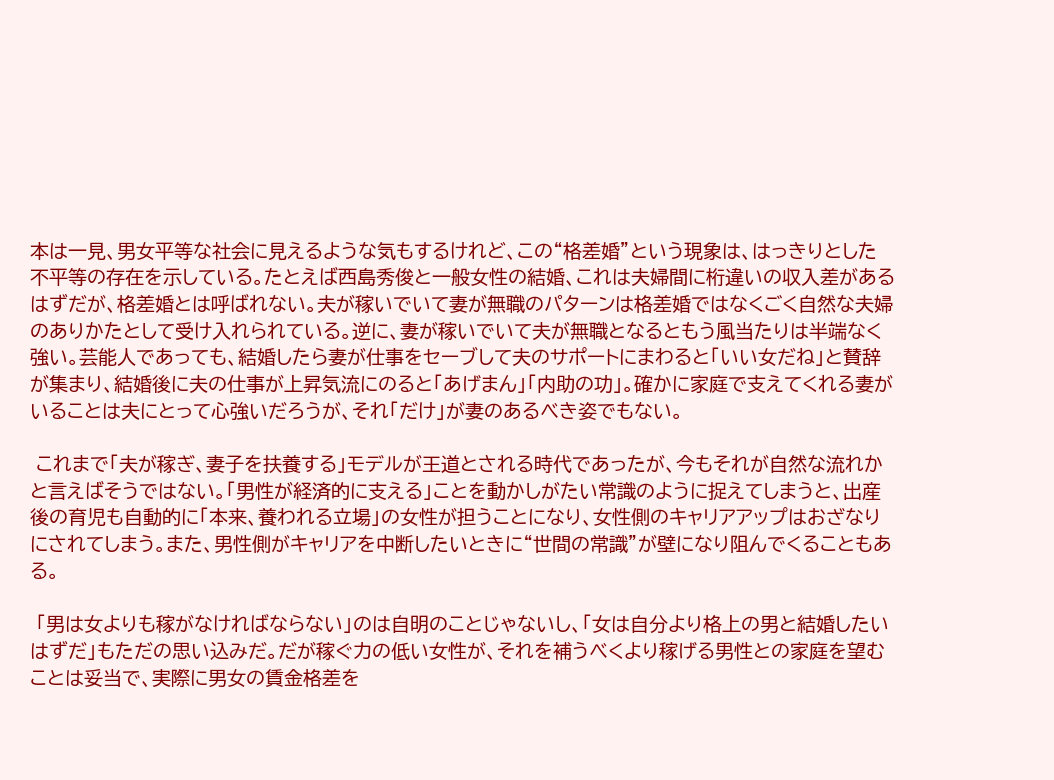本は一見、男女平等な社会に見えるような気もするけれど、この“格差婚”という現象は、はっきりとした不平等の存在を示している。たとえば西島秀俊と一般女性の結婚、これは夫婦間に桁違いの収入差があるはずだが、格差婚とは呼ばれない。夫が稼いでいて妻が無職のパターンは格差婚ではなくごく自然な夫婦のありかたとして受け入れられている。逆に、妻が稼いでいて夫が無職となるともう風当たりは半端なく強い。芸能人であっても、結婚したら妻が仕事をセーブして夫のサポートにまわると「いい女だね」と賛辞が集まり、結婚後に夫の仕事が上昇気流にのると「あげまん」「内助の功」。確かに家庭で支えてくれる妻がいることは夫にとって心強いだろうが、それ「だけ」が妻のあるべき姿でもない。

 これまで「夫が稼ぎ、妻子を扶養する」モデルが王道とされる時代であったが、今もそれが自然な流れかと言えばそうではない。「男性が経済的に支える」ことを動かしがたい常識のように捉えてしまうと、出産後の育児も自動的に「本来、養われる立場」の女性が担うことになり、女性側のキャリアアップはおざなりにされてしまう。また、男性側がキャリアを中断したいときに“世間の常識”が壁になり阻んでくることもある。

 「男は女よりも稼がなければならない」のは自明のことじゃないし、「女は自分より格上の男と結婚したいはずだ」もただの思い込みだ。だが稼ぐ力の低い女性が、それを補うべくより稼げる男性との家庭を望むことは妥当で、実際に男女の賃金格差を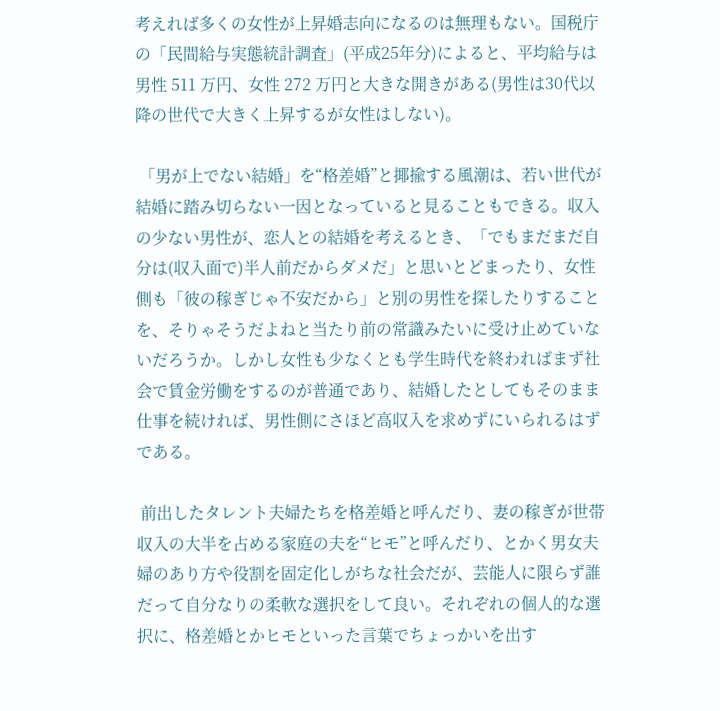考えれば多くの女性が上昇婚志向になるのは無理もない。国税庁の「民間給与実態統計調査」(平成25年分)によると、平均給与は男性 511 万円、女性 272 万円と大きな開きがある(男性は30代以降の世代で大きく上昇するが女性はしない)。

 「男が上でない結婚」を“格差婚”と揶揄する風潮は、若い世代が結婚に踏み切らない一因となっていると見ることもできる。収入の少ない男性が、恋人との結婚を考えるとき、「でもまだまだ自分は(収入面で)半人前だからダメだ」と思いとどまったり、女性側も「彼の稼ぎじゃ不安だから」と別の男性を探したりすることを、そりゃそうだよねと当たり前の常識みたいに受け止めていないだろうか。しかし女性も少なくとも学生時代を終わればまず社会で賃金労働をするのが普通であり、結婚したとしてもそのまま仕事を続ければ、男性側にさほど高収入を求めずにいられるはずである。

 前出したタレント夫婦たちを格差婚と呼んだり、妻の稼ぎが世帯収入の大半を占める家庭の夫を“ヒモ”と呼んだり、とかく男女夫婦のあり方や役割を固定化しがちな社会だが、芸能人に限らず誰だって自分なりの柔軟な選択をして良い。それぞれの個人的な選択に、格差婚とかヒモといった言葉でちょっかいを出す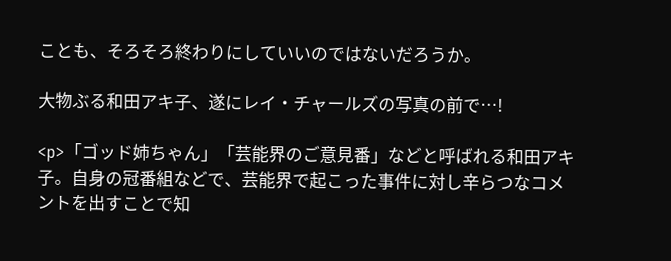ことも、そろそろ終わりにしていいのではないだろうか。

大物ぶる和田アキ子、遂にレイ・チャールズの写真の前で…!

<p>「ゴッド姉ちゃん」「芸能界のご意見番」などと呼ばれる和田アキ子。自身の冠番組などで、芸能界で起こった事件に対し辛らつなコメントを出すことで知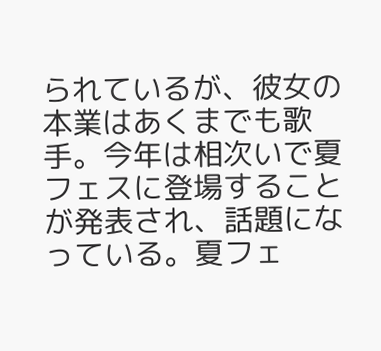られているが、彼女の本業はあくまでも歌手。今年は相次いで夏フェスに登場することが発表され、話題になっている。夏フェ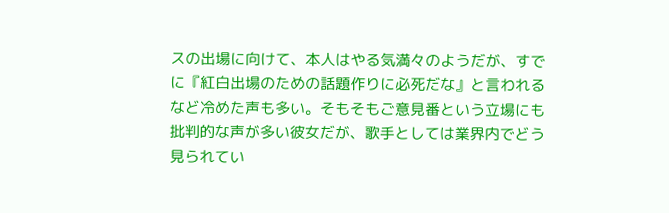スの出場に向けて、本人はやる気満々のようだが、すでに『紅白出場のための話題作りに必死だな』と言われるなど冷めた声も多い。そもそもご意見番という立場にも批判的な声が多い彼女だが、歌手としては業界内でどう見られてい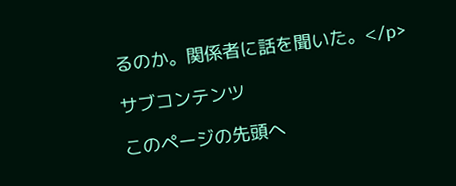るのか。関係者に話を聞いた。</p>

サブコンテンツ

このページの先頭へ